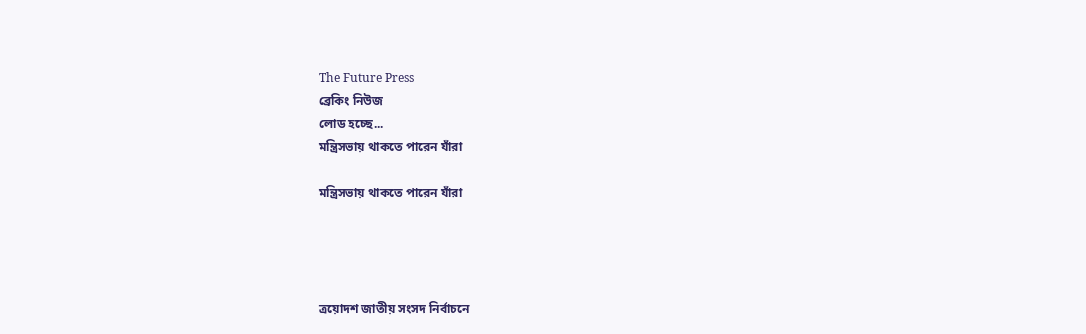The Future Press
ব্রেকিং নিউজ
লোড হচ্ছে...
মন্ত্রিসভায় থাকতে পারেন যাঁরা

মন্ত্রিসভায় থাকতে পারেন যাঁরা




ত্রয়োদশ জাতীয় সংসদ নির্বাচনে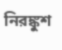নিরঙ্কুশ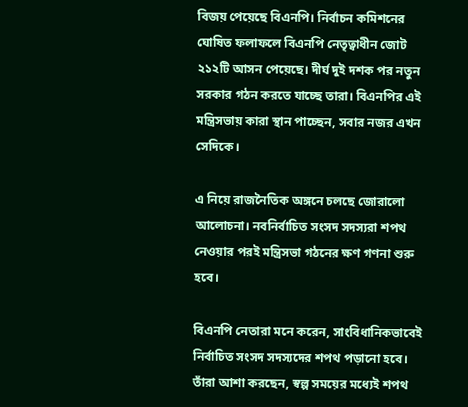বিজয় পেয়েছে বিএনপি। নির্বাচন কমিশনের ঘোষিত ফলাফলে বিএনপি নেতৃত্বাধীন জোট ২১২টি আসন পেয়েছে। দীর্ঘ দুই দশক পর নতুন সরকার গঠন করতে যাচ্ছে তারা। বিএনপির এই মন্ত্রিসভায় কারা স্থান পাচ্ছেন, সবার নজর এখন সেদিকে।

এ নিয়ে রাজনৈতিক অঙ্গনে চলছে জোরালো আলোচনা। নবনির্বাচিত সংসদ সদস্যরা শপথ নেওয়ার পরই মন্ত্রিসভা গঠনের ক্ষণ গণনা শুরু হবে।

বিএনপি নেতারা মনে করেন, সাংবিধানিকভাবেই নির্বাচিত সংসদ সদস্যদের শপথ পড়ানো হবে। তাঁরা আশা করছেন, স্বল্প সময়ের মধ্যেই শপথ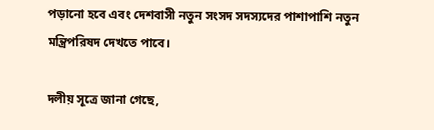পড়ানো হবে এবং দেশবাসী নতুন সংসদ সদস্যদের পাশাপাশি নতুন মন্ত্রিপরিষদ দেখতে পাবে।

দলীয় সূত্রে জানা গেছে,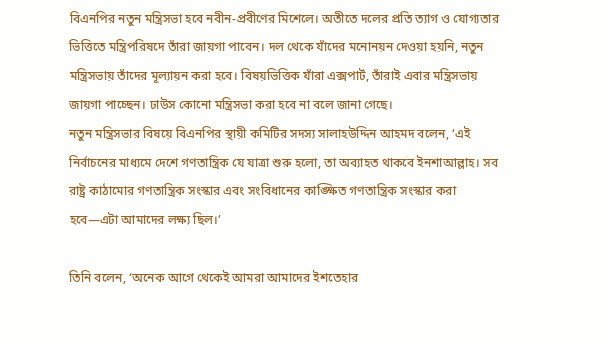বিএনপির নতুন মন্ত্রিসভা হবে নবীন-প্রবীণের মিশেলে। অতীতে দলের প্রতি ত্যাগ ও যোগ্যতার ভিত্তিতে মন্ত্রিপরিষদে তাঁরা জায়গা পাবেন। দল থেকে যাঁদের মনোনয়ন দেওয়া হয়নি, নতুন মন্ত্রিসভায় তাঁদের মূল্যায়ন করা হবে। বিষয়ভিত্তিক যাঁরা এক্সপার্ট, তাঁরাই এবার মন্ত্রিসভায় জায়গা পাচ্ছেন। ঢাউস কোনো মন্ত্রিসভা করা হবে না বলে জানা গেছে।
নতুন মন্ত্রিসভার বিষয়ে বিএনপির স্থায়ী কমিটির সদস্য সালাহউদ্দিন আহমদ বলেন, ‘এই নির্বাচনের মাধ্যমে দেশে গণতান্ত্রিক যে যাত্রা শুরু হলো, তা অব্যাহত থাকবে ইনশাআল্লাহ। সব রাষ্ট্র কাঠামোর গণতান্ত্রিক সংস্কার এবং সংবিধানের কাঙ্ক্ষিত গণতান্ত্রিক সংস্কার করা হবে—এটা আমাদের লক্ষ্য ছিল।’

তিনি বলেন, ‘অনেক আগে থেকেই আমরা আমাদের ইশতেহার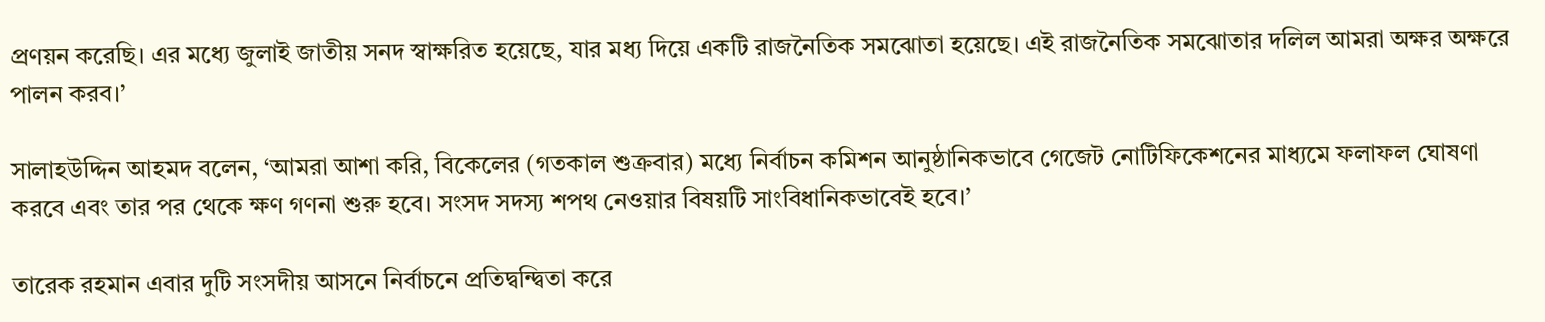প্রণয়ন করেছি। এর মধ্যে জুলাই জাতীয় সনদ স্বাক্ষরিত হয়েছে, যার মধ্য দিয়ে একটি রাজনৈতিক সমঝোতা হয়েছে। এই রাজনৈতিক সমঝোতার দলিল আমরা অক্ষর অক্ষরে পালন করব।’

সালাহউদ্দিন আহমদ বলেন, ‘আমরা আশা করি, বিকেলের (গতকাল শুক্রবার) মধ্যে নির্বাচন কমিশন আনুষ্ঠানিকভাবে গেজেট নোটিফিকেশনের মাধ্যমে ফলাফল ঘোষণা করবে এবং তার পর থেকে ক্ষণ গণনা শুরু হবে। সংসদ সদস্য শপথ নেওয়ার বিষয়টি সাংবিধানিকভাবেই হবে।’

তারেক রহমান এবার দুটি সংসদীয় আসনে নির্বাচনে প্রতিদ্বন্দ্বিতা করে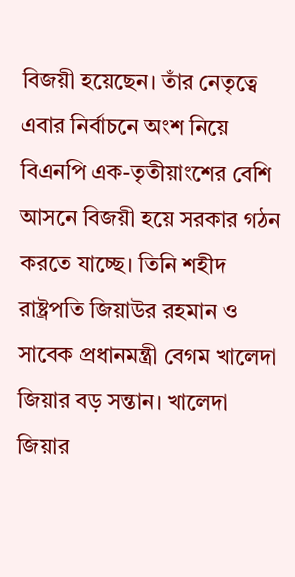বিজয়ী হয়েছেন। তাঁর নেতৃত্বে এবার নির্বাচনে অংশ নিয়ে বিএনপি এক-তৃতীয়াংশের বেশি আসনে বিজয়ী হয়ে সরকার গঠন করতে যাচ্ছে। তিনি শহীদ রাষ্ট্রপতি জিয়াউর রহমান ও সাবেক প্রধানমন্ত্রী বেগম খালেদা জিয়ার বড় সন্তান। খালেদা জিয়ার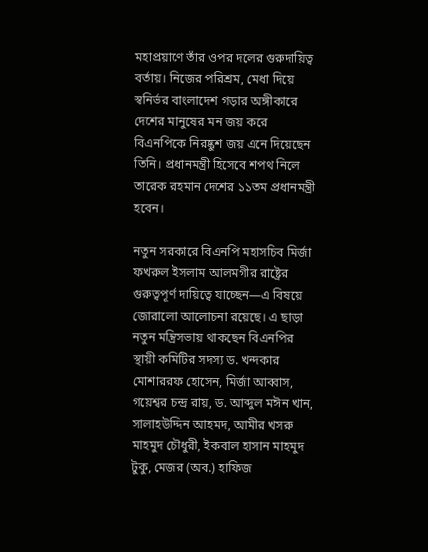মহাপ্রয়াণে তাঁর ওপর দলের গুরুদায়িত্ব বর্তায়। নিজের পরিশ্রম, মেধা দিয়ে স্বনির্ভর বাংলাদেশ গড়ার অঙ্গীকারে দেশের মানুষের মন জয় করে বিএনপিকে নিরষ্কুশ জয় এনে দিয়েছেন তিনি। প্রধানমন্ত্রী হিসেবে শপথ নিলে তারেক রহমান দেশের ১১তম প্রধানমন্ত্রী হবেন।

নতুন সরকারে বিএনপি মহাসচিব মির্জা ফখরুল ইসলাম আলমগীর রাষ্ট্রের গুরুত্বপূর্ণ দায়িত্বে যাচ্ছেন—এ বিষয়ে জোরালো আলোচনা রয়েছে। এ ছাড়া নতুন মন্ত্রিসভায় থাকছেন বিএনপির স্থায়ী কমিটির সদস্য ড. খন্দকার মোশাররফ হোসেন, মির্জা আব্বাস, গয়েশ্বর চন্দ্র রায়, ড. আব্দুল মঈন খান, সালাহউদ্দিন আহমদ, আমীর খসরু মাহমুদ চৌধুরী, ইকবাল হাসান মাহমুদ টুকু, মেজর (অব.) হাফিজ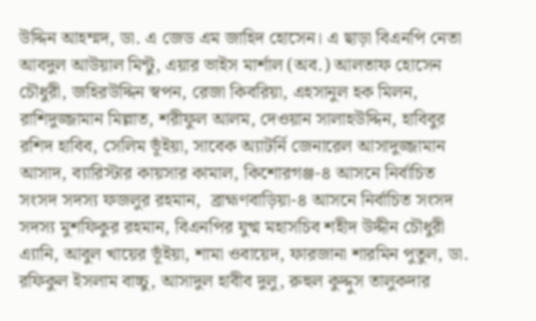উদ্দিন আহম্মদ, ডা. এ জেড এম জাহিদ হোসেন। এ ছাড়া বিএনপি নেতা আবদুল আউয়াল মিন্টু, এয়ার ভাইস মার্শাল (অব.) আলতাফ হোসেন চৌধুরী, জহিরউদ্দিন স্বপন, রেজা কিবরিয়া, এহসানুল হক মিলন, রাশিদুজ্জামান মিল্লাত, শরীফুল আলম, দেওয়ান সালাহউদ্দিন, হাবিবুর রশিদ হাবিব, সেলিম ভূঁইয়া, সাবেক অ্যাটর্নি জেনারেল আসাদুজ্জামান আসাদ, ব্যারিস্টার কায়সার কামাল, কিশোরগঞ্জ-৪ আসনে নির্বাচিত সংসদ সদস্য ফজলুর রহমান,  ব্রাহ্মণবাড়িয়া-৪ আসনে নির্বাচিত সংসদ সদস্য মুশফিকুর রহমান, বিএনপির যুগ্ম মহাসচিব শহীদ উদ্দীন চৌধুরী এ্যানি, আবুল খায়ের ভূঁইয়া, শামা ওবায়েদ, ফারজানা শারমিন পুতুল, ডা. রফিকুল ইসলাম বাচ্চু, আসাদুল হাবীব দুলু, রুহুল কুদ্দুস তালুকদার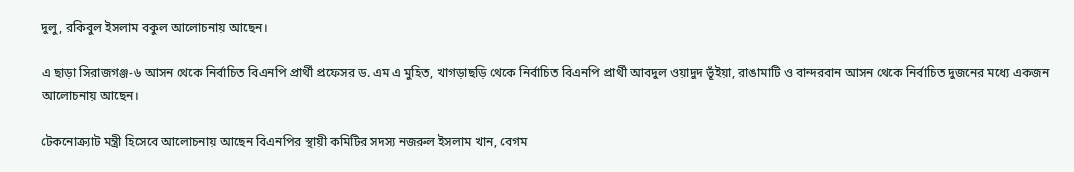দুলু, রকিবুল ইসলাম বকুল আলোচনায় আছেন।

এ ছাড়া সিরাজগঞ্জ-৬ আসন থেকে নির্বাচিত বিএনপি প্রার্থী প্রফেসর ড. এম এ মুহিত, খাগড়াছড়ি থেকে নির্বাচিত বিএনপি প্রার্থী আবদুল ওয়াদুদ ভূঁইয়া, রাঙামাটি ও বান্দরবান আসন থেকে নির্বাচিত দুজনের মধ্যে একজন আলোচনায় আছেন।

টেকনোক্র্যাট মন্ত্রী হিসেবে আলোচনায় আছেন বিএনপির স্থায়ী কমিটির সদস্য নজরুল ইসলাম খান, বেগম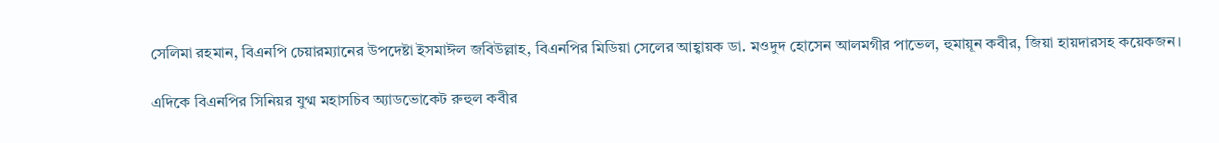সেলিমা রহমান, বিএনপি চেয়ারম্যানের উপদেষ্টা ইসমাঈল জবিউল্লাহ, বিএনপির মিডিয়া সেলের আহ্বায়ক ডা. মওদুদ হোসেন আলমগীর পাভেল, হুমায়ূন কবীর, জিয়া হায়দারসহ কয়েকজন।

এদিকে বিএনপির সিনিয়র যুগ্ম মহাসচিব অ্যাডভোকেট রুহুল কবীর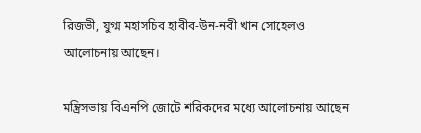রিজভী, যুগ্ম মহাসচিব হাবীব-উন-নবী খান সোহেলও আলোচনায় আছেন।

মন্ত্রিসভায় বিএনপি জোটে শরিকদের মধ্যে আলোচনায় আছেন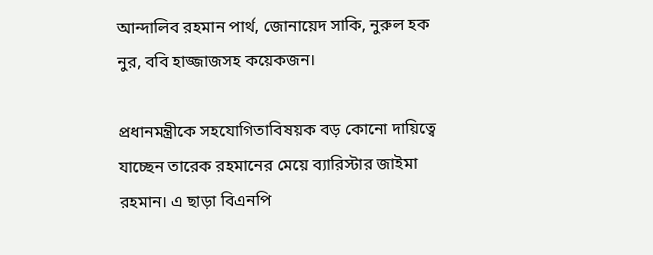আন্দালিব রহমান পার্থ, জোনায়েদ সাকি, নুরুল হক নুর, ববি হাজ্জাজসহ কয়েকজন।

প্রধানমন্ত্রীকে সহযোগিতাবিষয়ক বড় কোনো দায়িত্বে যাচ্ছেন তারেক রহমানের মেয়ে ব্যারিস্টার জাইমা রহমান। এ ছাড়া বিএনপি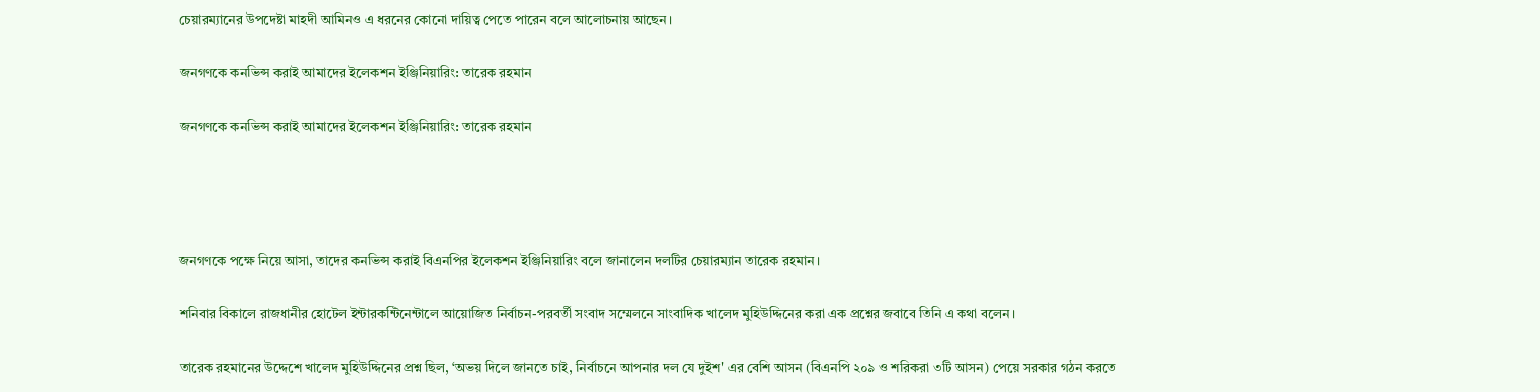চেয়ারম্যানের উপদেষ্টা মাহদী আমিনও এ ধরনের কোনো দায়িত্ব পেতে পারেন বলে আলোচনায় আছেন।

জনগণকে কনভিন্স করাই আমাদের ইলেকশন ইঞ্জিনিয়ারিং: তারেক রহমান

জনগণকে কনভিন্স করাই আমাদের ইলেকশন ইঞ্জিনিয়ারিং: তারেক রহমান




জনগণকে পক্ষে নিয়ে আসা, তাদের কনভিন্স করাই বিএনপির ইলেকশন ইঞ্জিনিয়ারিং বলে জানালেন দলটির চেয়ারম্যান তারেক রহমান।

শনিবার বিকালে রাজধানীর হোটেল ইন্টারকন্টিনেন্টালে আয়োজিত নির্বাচন-পরবর্তী সংবাদ সম্মেলনে সাংবাদিক খালেদ মুহিউদ্দিনের করা এক প্রশ্নের জবাবে তিনি এ কথা বলেন।

তারেক রহমানের উদ্দেশে খালেদ মুহিউদ্দিনের প্রশ্ন ছিল, ‘অভয় দিলে জানতে চাই, নির্বাচনে আপনার দল যে দুইশ' এর বেশি আসন (বিএনপি ২০৯ ও শরিকরা ৩টি আসন) পেয়ে সরকার গঠন করতে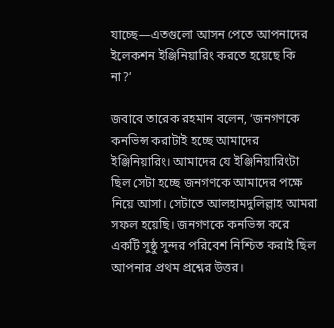যাচ্ছে—এতগুলো আসন পেতে আপনাদের ইলেকশন ইঞ্জিনিয়ারিং করতে হয়েছে কি না?’

জবাবে তারেক রহমান বলেন, ‘জনগণকে কনভিন্স করাটাই হচ্ছে আমাদের ইঞ্জিনিয়ারিং। আমাদের যে ইঞ্জিনিয়ারিংটা ছিল সেটা হচ্ছে জনগণকে আমাদের পক্ষে নিয়ে আসা। সেটাতে আলহামদুলিল্লাহ আমরা সফল হয়েছি। জনগণকে কনভিন্স করে একটি সুষ্ঠু সুন্দর পরিবেশ নিশ্চিত করাই ছিল আপনার প্রথম প্রশ্নের উত্তর।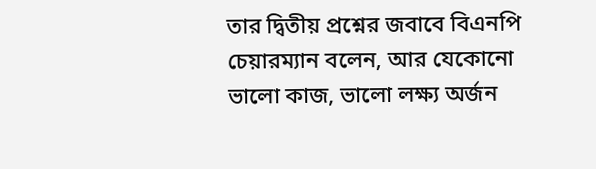তার দ্বিতীয় প্রশ্নের জবাবে বিএনপি চেয়ারম্যান বলেন, আর যেকোনো ভালো কাজ, ভালো লক্ষ্য অর্জন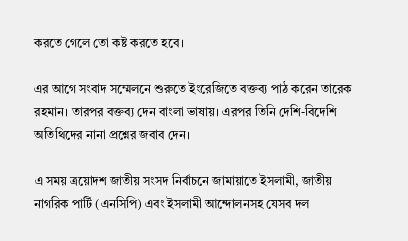করতে গেলে তো কষ্ট করতে হবে।

এর আগে সংবাদ সম্মেলনে শুরুতে ইংরেজিতে বক্তব্য পাঠ করেন তারেক রহমান। তারপর বক্তব্য দেন বাংলা ভাষায়। এরপর তিনি দেশি-বিদেশি অতিথিদের নানা প্রশ্নের জবাব দেন।

এ সময় ত্রয়োদশ জাতীয় সংসদ নির্বাচনে জামায়াতে ইসলামী, জাতীয় নাগরিক পার্টি (এনসিপি) এবং ইসলামী আন্দোলনসহ যেসব দল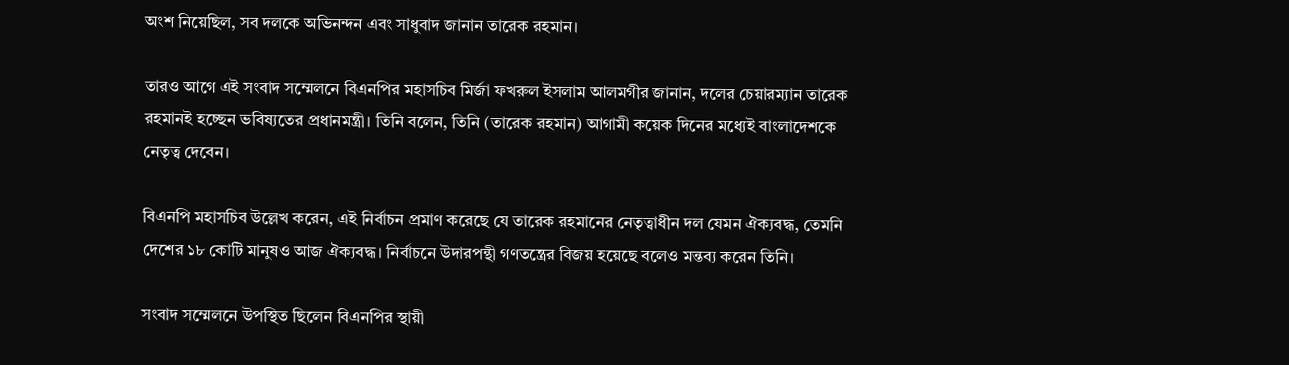অংশ নিয়েছিল, সব দলকে অভিনন্দন এবং সাধুবাদ জানান তারেক রহমান।

তারও আগে এই সংবাদ সম্মেলনে বিএনপির মহাসচিব মির্জা ফখরুল ইসলাম আলমগীর জানান, দলের চেয়ারম্যান তারেক রহমানই হচ্ছেন ভবিষ্যতের প্রধানমন্ত্রী। তিনি বলেন, তিনি (তারেক রহমান) আগামী কয়েক দিনের মধ্যেই বাংলাদেশকে নেতৃত্ব দেবেন।

বিএনপি মহাসচিব উল্লেখ করেন, এই নির্বাচন প্রমাণ করেছে যে তারেক রহমানের নেতৃত্বাধীন দল যেমন ঐক্যবদ্ধ, তেমনি দেশের ১৮ কোটি মানুষও আজ ঐক্যবদ্ধ। নির্বাচনে উদারপন্থী গণতন্ত্রের বিজয় হয়েছে বলেও মন্তব্য করেন তিনি।

সংবাদ সম্মেলনে উপস্থিত ছিলেন বিএনপির স্থায়ী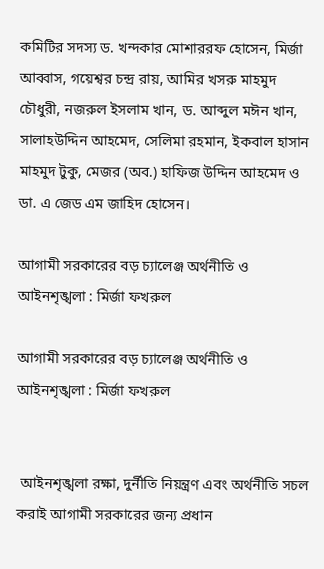কমিটির সদস্য ড. খন্দকার মোশাররফ হোসেন, মির্জা আব্বাস, গয়েশ্বর চন্দ্র রায়, আমির খসরু মাহমুদ চৌধুরী, নজরুল ইসলাম খান, ড. আব্দুল মঈন খান, সালাহউদ্দিন আহমেদ, সেলিমা রহমান, ইকবাল হাসান মাহমুদ টুকু, মেজর (অব.) হাফিজ উদ্দিন আহমেদ ও ডা. এ জেড এম জাহিদ হোসেন।

আগামী সরকারের বড় চ্যালেঞ্জ অর্থনীতি ও আইনশৃঙ্খলা : মির্জা ফখরুল

আগামী সরকারের বড় চ্যালেঞ্জ অর্থনীতি ও আইনশৃঙ্খলা : মির্জা ফখরুল


 আইনশৃঙ্খলা রক্ষা, দুর্নীতি নিয়ন্ত্রণ এবং অর্থনীতি সচল করাই আগামী সরকারের জন্য প্রধান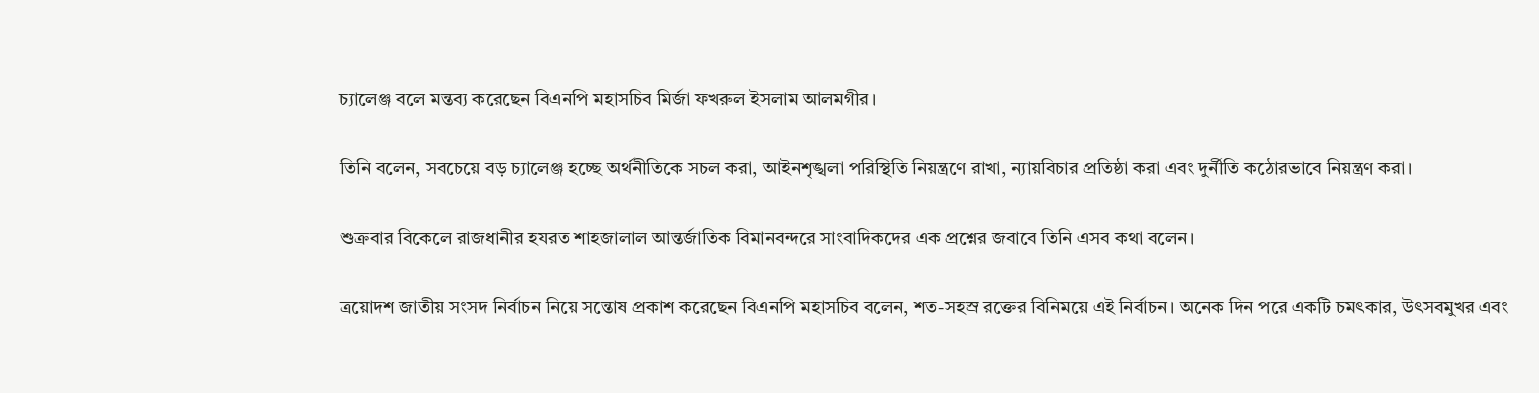চ্যালেঞ্জ বলে মন্তব্য করেছেন বিএনপি মহাসচিব মির্জা ফখরুল ইসলাম আলমগীর।

তিনি বলেন, সবচেয়ে বড় চ্যালেঞ্জ হচ্ছে অর্থনীতিকে সচল করা, আইনশৃঙ্খলা পরিস্থিতি নিয়ন্ত্রণে রাখা, ন্যায়বিচার প্রতিষ্ঠা করা এবং দুর্নীতি কঠোরভাবে নিয়ন্ত্রণ করা।

শুক্রবার বিকেলে রাজধানীর হযরত শাহজালাল আন্তর্জাতিক বিমানবন্দরে সাংবাদিকদের এক প্রশ্নের জবাবে তিনি এসব কথা বলেন।

ত্রয়োদশ জাতীয় সংসদ নির্বাচন নিয়ে সন্তোষ প্রকাশ করেছেন বিএনপি মহাসচিব বলেন, শত-সহস্র রক্তের বিনিময়ে এই নির্বাচন। অনেক দিন পরে একটি চমৎকার, উৎসবমুখর এবং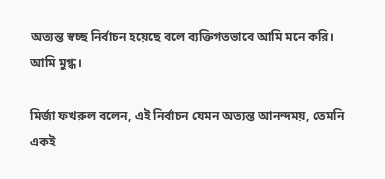অত্যন্ত স্বচ্ছ নির্বাচন হয়েছে বলে ব্যক্তিগতভাবে আমি মনে করি। আমি মুগ্ধ।

মির্জা ফখরুল বলেন, এই নির্বাচন যেমন অত্যন্ত আনন্দময়, তেমনি একই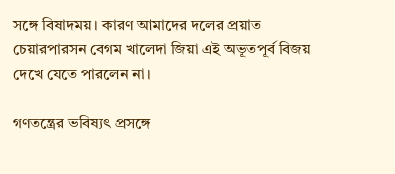সঙ্গে বিষাদময়। কারণ আমাদের দলের প্রয়াত চেয়ারপারসন বেগম খালেদা জিয়া এই অভূতপূর্ব বিজয় দেখে যেতে পারলেন না।

গণতন্ত্রের ভবিষ্যৎ প্রসঙ্গে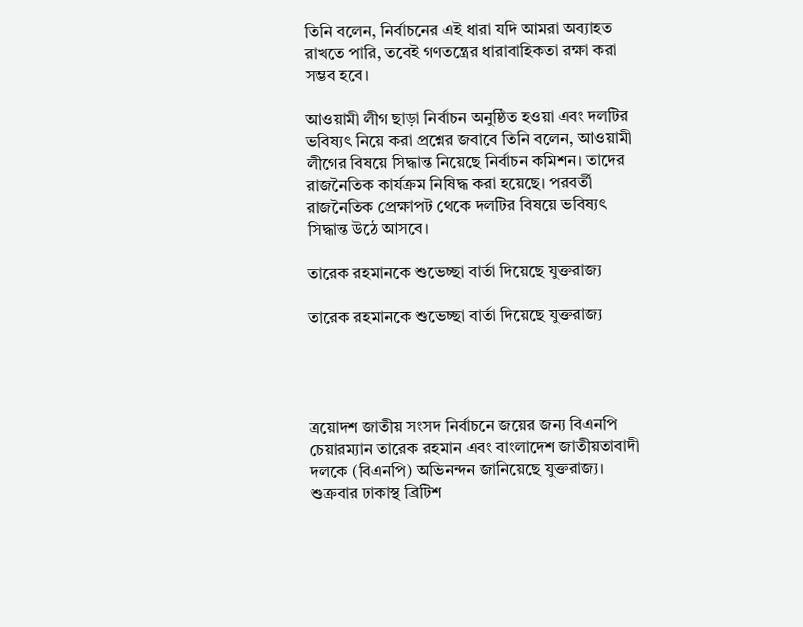তিনি বলেন, নির্বাচনের এই ধারা যদি আমরা অব্যাহত রাখতে পারি, তবেই গণতন্ত্রের ধারাবাহিকতা রক্ষা করা সম্ভব হবে।

আওয়ামী লীগ ছাড়া নির্বাচন অনুষ্ঠিত হওয়া এবং দলটির ভবিষ্যৎ নিয়ে করা প্রশ্নের জবাবে তিনি বলেন, আওয়ামী লীগের বিষয়ে সিদ্ধান্ত নিয়েছে নির্বাচন কমিশন। তাদের রাজনৈতিক কার্যক্রম নিষিদ্ধ করা হয়েছে। পরবর্তী রাজনৈতিক প্রেক্ষাপট থেকে দলটির বিষয়ে ভবিষ্যৎ সিদ্ধান্ত উঠে আসবে।

তারেক রহমানকে শুভেচ্ছা বার্তা দিয়েছে যুক্তরাজ্য

তারেক রহমানকে শুভেচ্ছা বার্তা দিয়েছে যুক্তরাজ্য




ত্রয়োদশ জাতীয় সংসদ নির্বাচনে জয়ের জন্য বিএনপি চেয়ারম্যান তারেক রহমান এবং বাংলাদেশ জাতীয়তাবাদী দলকে (বিএনপি) অভিনন্দন জানিয়েছে যুক্তরাজ্য। শুক্রবার ঢাকাস্থ ব্রিটিশ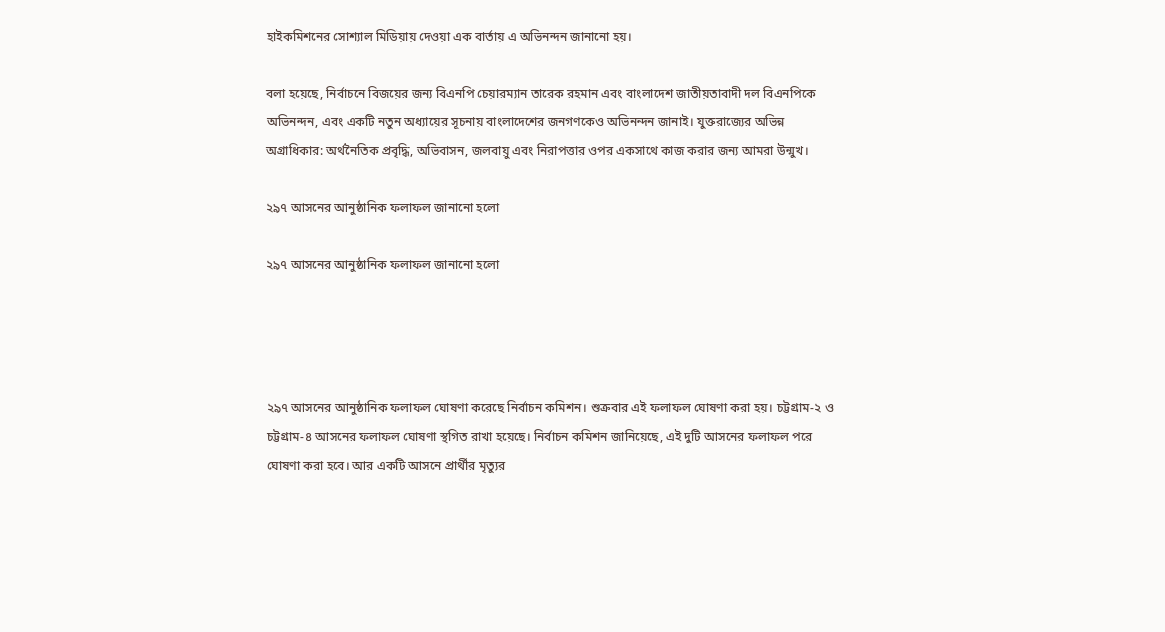হাইকমিশনের সোশ্যাল মিডিয়ায় দেওয়া এক বার্তায় এ অভিনন্দন জানানো হয়।

বলা হয়েছে, নির্বাচনে বিজয়ের জন্য বিএনপি চেয়ারম্যান তারেক রহমান এবং বাংলাদেশ জাতীয়তাবাদী দল বিএনপিকে অভিনন্দন, এবং একটি নতুন অধ্যায়ের সূচনায় বাংলাদেশের জনগণকেও অভিনন্দন জানাই। যুক্তরাজ্যের অভিন্ন অগ্রাধিকার: অর্থনৈতিক প্রবৃদ্ধি, অভিবাসন, জলবায়ু এবং নিরাপত্তার ওপর একসাথে কাজ করার জন্য আমরা উন্মুখ।

২৯৭ আসনের আনুষ্ঠানিক ফলাফল জানানো হলো

২৯৭ আসনের আনুষ্ঠানিক ফলাফল জানানো হলো




২৯৭ আসনের আনুষ্ঠানিক ফলাফল ঘোষণা করেছে নির্বাচন কমিশন। শুক্রবার এই ফলাফল ঘোষণা করা হয়। চট্টগ্রাম-২ ও চট্টগ্রাম-৪ আসনের ফলাফল ঘোষণা স্থগিত রাখা হয়েছে। নির্বাচন কমিশন জানিয়েছে, এই দুটি আসনের ফলাফল পরে ঘোষণা করা হবে। আর একটি আসনে প্রার্থীর মৃত্যুর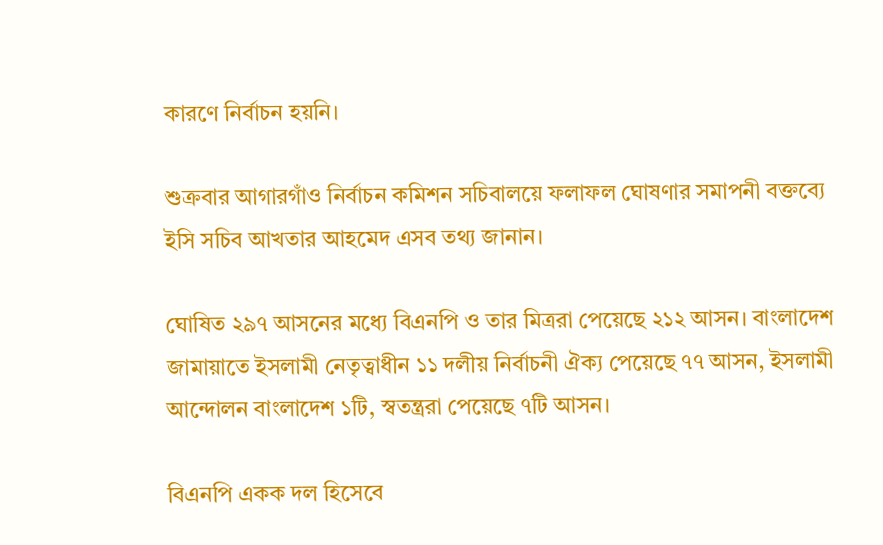কারণে নির্বাচন হয়নি।

শুক্রবার আগারগাঁও নির্বাচন কমিশন সচিবালয়ে ফলাফল ঘোষণার সমাপনী বক্তব্যে ইসি সচিব আখতার আহমেদ এসব তথ্য জানান।

ঘোষিত ২৯৭ আসনের মধ্যে বিএনপি ও তার মিত্ররা পেয়েছে ২১২ আসন। বাংলাদেশ জামায়াতে ইসলামী নেতৃত্বাধীন ১১ দলীয় নির্বাচনী ঐক্য পেয়েছে ৭৭ আসন, ইসলামী আন্দোলন বাংলাদেশ ১টি, স্বতন্ত্ররা পেয়েছে ৭টি আসন।

বিএনপি একক দল হিসেবে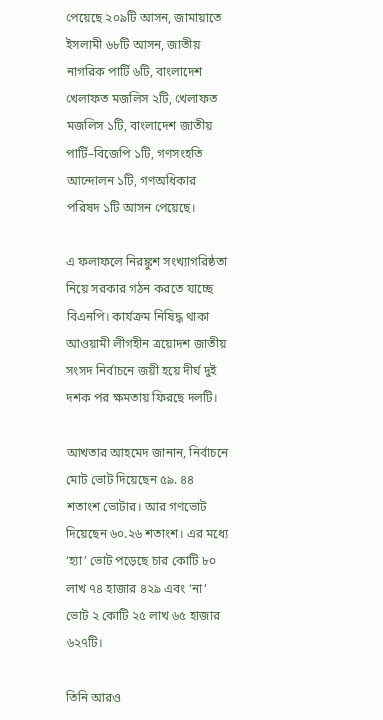পেয়েছে ২০৯টি আসন, জামায়াতে ইসলামী ৬৮টি আসন, জাতীয় নাগরিক পার্টি ৬টি, বাংলাদেশ খেলাফত মজলিস ২টি, খেলাফত মজলিস ১টি, বাংলাদেশ জাতীয় পার্টি–বিজেপি ১টি, গণসংহতি আন্দোলন ১টি, গণঅধিকার পরিষদ ১টি আসন পেয়েছে।

এ ফলাফলে নিরঙ্কুশ সংখ্যাগরিষ্ঠতা নিয়ে সরকার গঠন করতে যাচ্ছে বিএনপি। কার্যক্রম নিষিদ্ধ থাকা আওয়ামী লীগহীন ত্রয়োদশ জাতীয় সংসদ নির্বাচনে জয়ী হয়ে দীর্ঘ দুই দশক পর ক্ষমতায় ফিরছে দলটি।

আখতার আহমেদ জানান, নির্বাচনে মোট ভোট দিয়েছেন ৫৯. ৪৪ শতাংশ ভোটার। আর গণভোট দিয়েছেন ৬০.২৬ শতাংশ। এর মধ্যে ‘হ্যা’ ভোট পড়েছে চার কোটি ৮০ লাখ ৭৪ হাজার ৪২৯ এবং ‘না’ ভোট ২ কোটি ২৫ লাখ ৬৫ হাজার ৬২৭টি।

তিনি আরও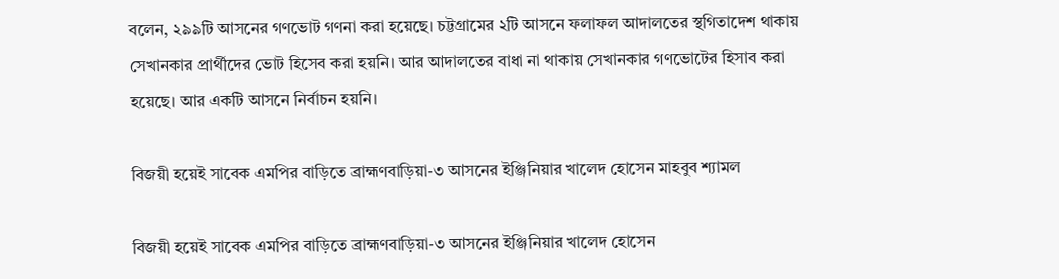বলেন, ২৯৯টি আসনের গণভোট গণনা করা হয়েছে। চট্টগ্রামের ২টি আসনে ফলাফল আদালতের স্থগিতাদেশ থাকায় সেখানকার প্রার্থীদের ভোট হিসেব করা হয়নি। আর আদালতের বাধা না থাকায় সেখানকার গণভোটের হিসাব করা হয়েছে। আর একটি আসনে নির্বাচন হয়নি।

বিজয়ী হয়েই সাবেক এমপির বাড়িতে ব্রাহ্মণবাড়িয়া-৩ আসনের ইঞ্জিনিয়ার খালেদ হোসেন মাহবুব শ্যামল

বিজয়ী হয়েই সাবেক এমপির বাড়িতে ব্রাহ্মণবাড়িয়া-৩ আসনের ইঞ্জিনিয়ার খালেদ হোসেন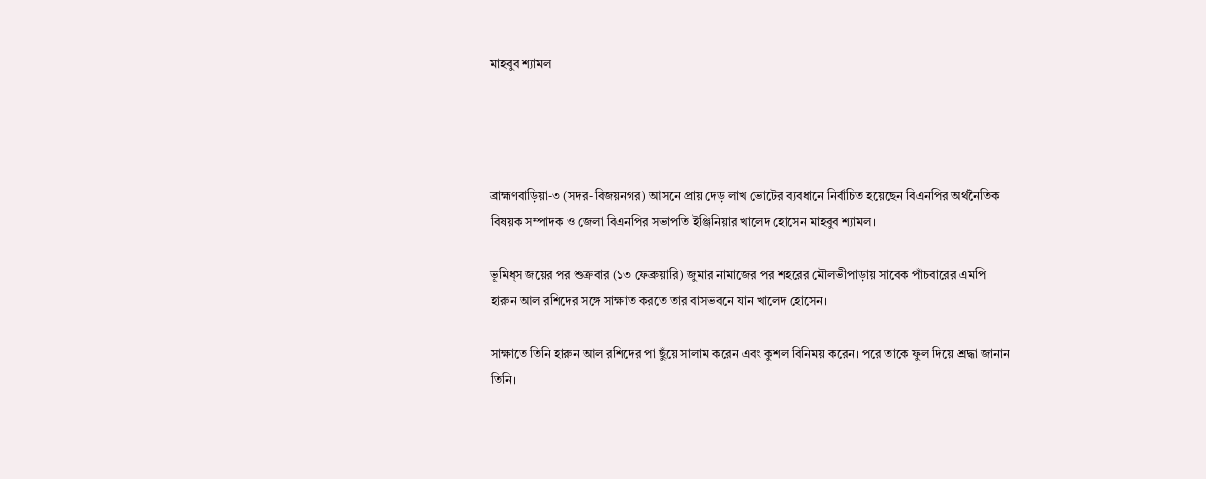মাহবুব শ্যামল




ব্রাহ্মণবাড়িয়া-৩ (সদর-বিজয়নগর) আসনে প্রায় দেড় লাখ ভোটের ব্যবধানে নির্বাচিত হয়েছেন বিএনপির অর্থনৈতিক বিষয়ক সম্পাদক ও জেলা বিএনপির সভাপতি ইঞ্জিনিয়ার খালেদ হোসেন মাহবুব শ্যামল।

ভূমিধ্স জয়ের পর শুক্রবার (১৩ ফেব্রুয়ারি) জুমার নামাজের পর শহরের মৌলভীপাড়ায় সাবেক পাঁচবারের এমপি হারুন আল রশিদের সঙ্গে সাক্ষাত করতে তার বাসভবনে যান খালেদ হোসেন।

সাক্ষাতে তিনি হারুন আল রশিদের পা ছুঁয়ে সালাম করেন এবং কুশল বিনিময় করেন। পরে তাকে ফুল দিয়ে শ্রদ্ধা জানান তিনি।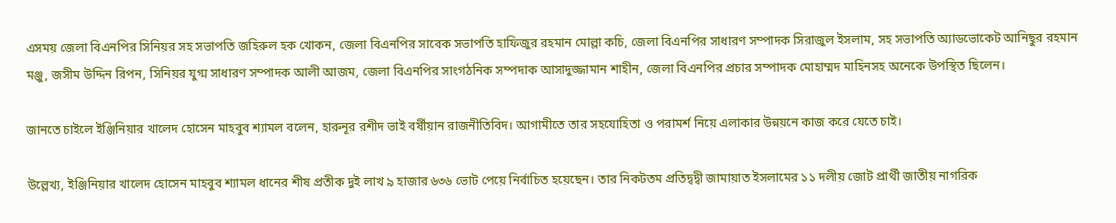এসময় জেলা বিএনপির সিনিয়র সহ সভাপতি জহিরুল হক খোকন, জেলা বিএনপির সাবেক সভাপতি হাফিজুর রহমান মোল্লা কচি, জেলা বিএনপির সাধারণ সম্পাদক সিরাজুল ইসলাম, সহ সভাপতি অ্যাডভোকেট আনিছুর রহমান মঞ্জু, জসীম উদ্দিন রিপন, সিনিয়র যুগ্ম সাধারণ সম্পাদক আলী আজম, জেলা বিএনপির সাংগঠনিক সম্পদাক আসাদুজ্জামান শাহীন, জেলা বিএনপির প্রচার সম্পাদক মোহাম্মদ মাহিনসহ অনেকে উপস্থিত ছিলেন।

জানতে চাইলে ইঞ্জিনিয়ার খালেদ হোসেন মাহবুব শ্যামল বলেন, হারুনূর রশীদ ভাই বর্ষীয়ান রাজনীতিবিদ। আগামীতে তার সহযোহিতা ও পরামর্শ নিয়ে এলাকার উন্নয়নে কাজ করে যেতে চাই।

উল্লেখ্য, ইঞ্জিনিয়ার খালেদ হোসেন মাহবুব শ্যামল ধানের শীষ প্রতীক দুই লাখ ৯ হাজার ৬৩৬ ভোট পেয়ে নির্বাচিত হয়েছেন। তার নিকটতম প্রতিদ্বদ্বী জামায়াত ইসলামের ১১ দলীয় জোট প্রার্থী জাতীয় নাগরিক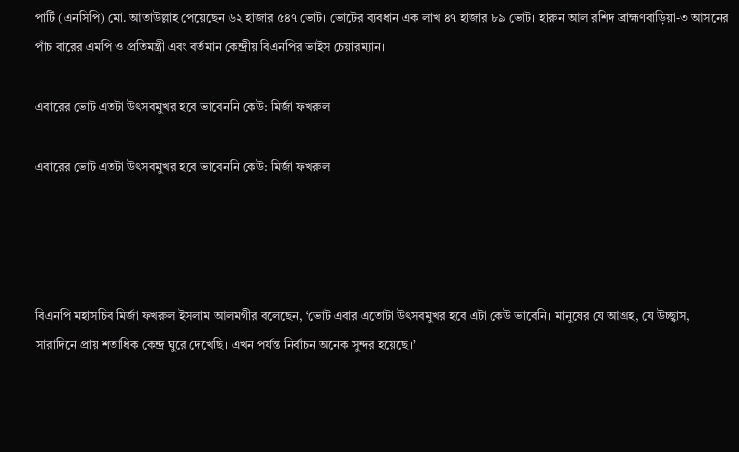পার্টি (এনসিপি) মো. আতাউল্লাহ পেয়েছেন ৬২ হাজার ৫৪৭ ভোট। ভোটের ব্যবধান এক লাখ ৪৭ হাজার ৮৯ ভোট। হারুন আল রশিদ ব্রাহ্মণবাড়িয়া-৩ আসনের পাঁচ বারের এমপি ও প্রতিমন্ত্রী এবং বর্তমান কেন্দ্রীয় বিএনপির ভাইস চেয়ারম্যান।

এবারের ভোট এতটা উৎসবমুখর হবে ভাবেননি কেউ: মির্জা ফখরুল

এবারের ভোট এতটা উৎসবমুখর হবে ভাবেননি কেউ: মির্জা ফখরুল




বিএনপি মহাসচিব মির্জা ফখরুল ইসলাম আলমগীর বলেছেন, ‘ভোট এবার এতোটা উৎসবমুখর হবে এটা কেউ ভাবেনি। মানুষের যে আগ্রহ, যে উচ্ছ্বাস, সারাদিনে প্রায় শতাধিক কেন্দ্র ঘুরে দেখেছি। এখন পর্যন্ত নির্বাচন অনেক সুন্দর হয়েছে।’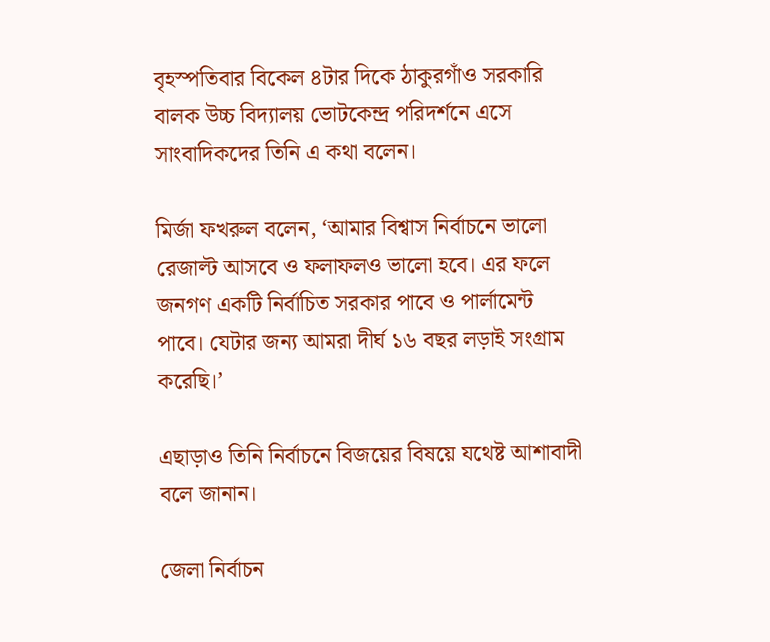বৃহস্পতিবার বিকেল ৪টার দিকে ঠাকুরগাঁও সরকারি বালক উচ্চ বিদ্যালয় ভোটকেন্দ্র পরিদর্শনে এসে সাংবাদিকদের তিনি এ কথা বলেন।

মির্জা ফখরুল বলেন, ‘আমার বিশ্বাস নির্বাচনে ভালো রেজাল্ট আসবে ও ফলাফলও ভালো হবে। এর ফলে জনগণ একটি নির্বাচিত সরকার পাবে ও পার্লামেন্ট পাবে। যেটার জন্য আমরা দীর্ঘ ১৬ বছর লড়াই সংগ্রাম করেছি।’

এছাড়াও তিনি নির্বাচনে বিজয়ের বিষয়ে যথেষ্ট আশাবাদী বলে জানান।

জেলা নির্বাচন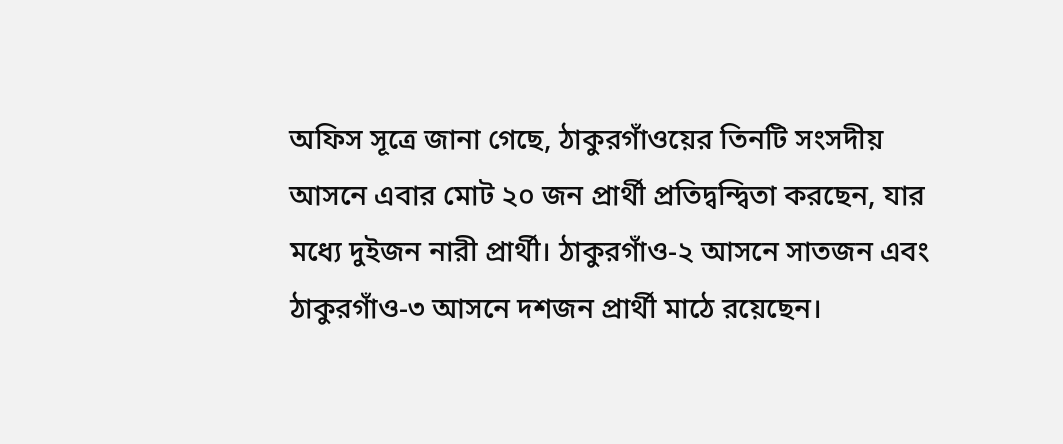অফিস সূত্রে জানা গেছে, ঠাকুরগাঁওয়ের তিনটি সংসদীয় আসনে এবার মোট ২০ জন প্রার্থী প্রতিদ্বন্দ্বিতা করছেন, যার মধ্যে দুইজন নারী প্রার্থী। ঠাকুরগাঁও-২ আসনে সাতজন এবং ঠাকুরগাঁও-৩ আসনে দশজন প্রার্থী মাঠে রয়েছেন।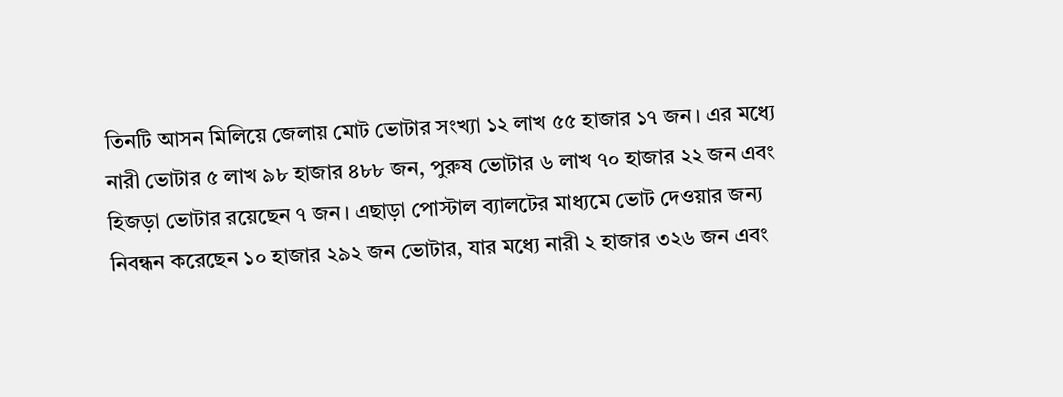তিনটি আসন মিলিয়ে জেলায় মোট ভোটার সংখ্যা ১২ লাখ ৫৫ হাজার ১৭ জন। এর মধ্যে নারী ভোটার ৫ লাখ ৯৮ হাজার ৪৮৮ জন, পুরুষ ভোটার ৬ লাখ ৭০ হাজার ২২ জন এবং হিজড়া ভোটার রয়েছেন ৭ জন। এছাড়া পোস্টাল ব্যালটের মাধ্যমে ভোট দেওয়ার জন্য নিবন্ধন করেছেন ১০ হাজার ২৯২ জন ভোটার, যার মধ্যে নারী ২ হাজার ৩২৬ জন এবং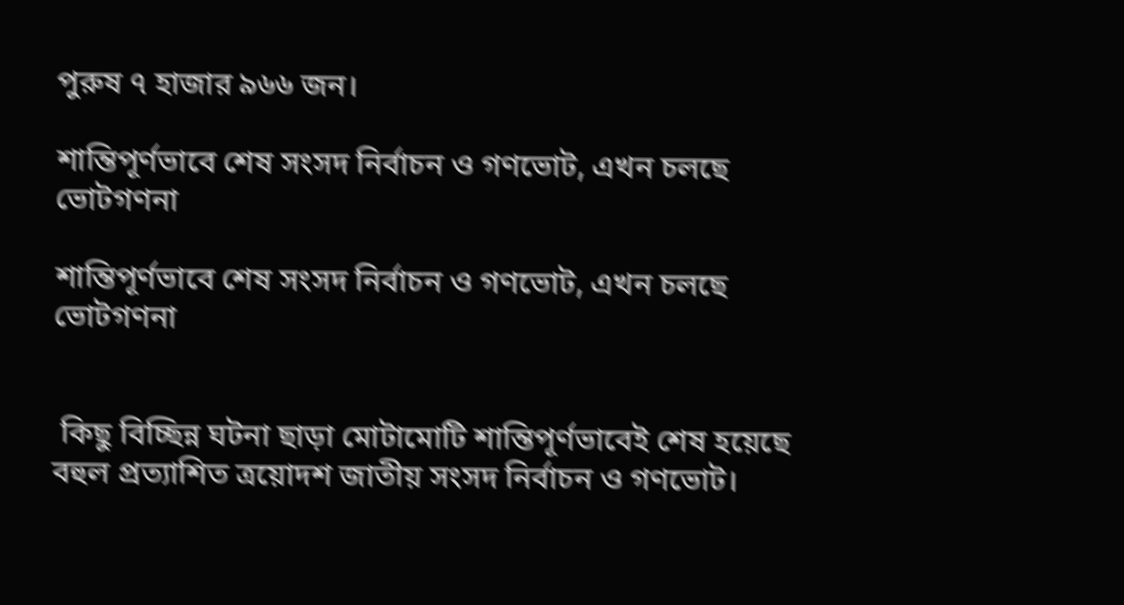পুরুষ ৭ হাজার ৯৬৬ জন।

শান্তিপূর্ণভাবে শেষ সংসদ নির্বাচন ও গণভোট, এখন চলছে ভোটগণনা

শান্তিপূর্ণভাবে শেষ সংসদ নির্বাচন ও গণভোট, এখন চলছে ভোটগণনা


 কিছু বিচ্ছিন্ন ঘটনা ছাড়া মোটামোটি শান্তিপূর্ণভাবেই শেষ হয়েছে বহুল প্রত্যাশিত ত্রয়োদশ জাতীয় সংসদ নির্বাচন ও গণভোট।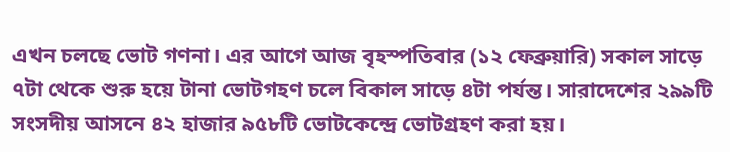এখন চলছে ভোট গণনা। এর আগে আজ বৃহস্পতিবার (১২ ফেব্রুয়ারি) সকাল সাড়ে ৭টা থেকে শুরু হয়ে টানা ভোটগহণ চলে বিকাল সাড়ে ৪টা পর্যন্ত। সারাদেশের ২৯৯টি সংসদীয় আসনে ৪২ হাজার ৯৫৮টি ভোটকেন্দ্রে ভোটগ্রহণ করা হয়।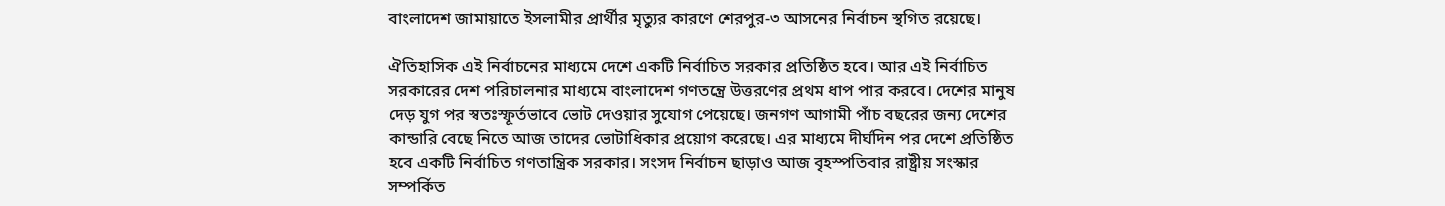বাংলাদেশ জামায়াতে ইসলামীর প্রার্থীর মৃত্যুর কারণে শেরপুর-৩ আসনের নির্বাচন স্থগিত রয়েছে।

ঐতিহাসিক এই নির্বাচনের মাধ্যমে দেশে একটি নির্বাচিত সরকার প্রতিষ্ঠিত হবে। আর এই নির্বাচিত সরকারের দেশ পরিচালনার মাধ্যমে বাংলাদেশ গণতন্ত্রে উত্তরণের প্রথম ধাপ পার করবে। দেশের মানুষ দেড় যুগ পর স্বতঃস্ফূর্তভাবে ভোট দেওয়ার সুযোগ পেয়েছে। জনগণ আগামী পাঁচ বছরের জন্য দেশের কান্ডারি বেছে নিতে আজ তাদের ভোটাধিকার প্রয়োগ করেছে। এর মাধ্যমে দীর্ঘদিন পর দেশে প্রতিষ্ঠিত হবে একটি নির্বাচিত গণতান্ত্রিক সরকার। সংসদ নির্বাচন ছাড়াও আজ বৃহস্পতিবার রাষ্ট্রীয় সংস্কার সম্পর্কিত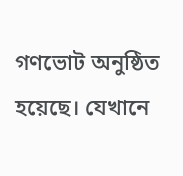গণভোট অনুষ্ঠিত হয়েছে। যেখানে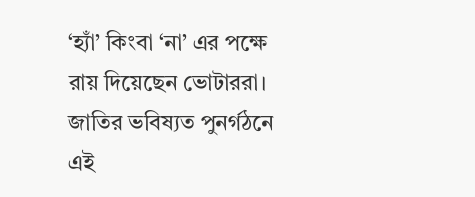‘হ্যাঁ’ কিংবা ‘না’ এর পক্ষে রায় দিয়েছেন ভোটাররা। জাতির ভবিষ্যত পুনর্গঠনে এই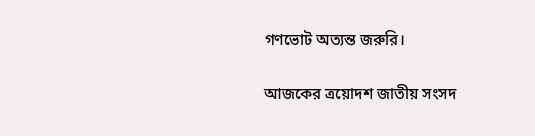গণভোট অত্যন্ত জরুরি।

আজকের ত্রয়োদশ জাতীয় সংসদ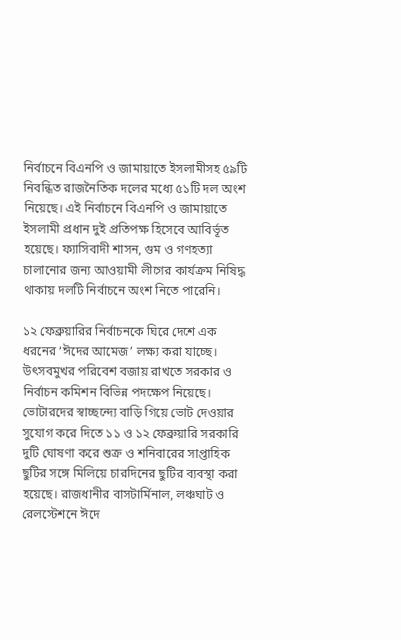নির্বাচনে বিএনপি ও জামায়াতে ইসলামীসহ ৫৯টি নিবন্ধিত রাজনৈতিক দলের মধ্যে ৫১টি দল অংশ নিয়েছে। এই নির্বাচনে বিএনপি ও জামায়াতে ইসলামী প্রধান দুই প্রতিপক্ষ হিসেবে আবির্ভূত হয়েছে। ফ্যাসিবাদী শাসন, গুম ও গণহত্যা চালানোর জন্য আওয়ামী লীগের কার্যক্রম নিষিদ্ধ থাকায় দলটি নির্বাচনে অংশ নিতে পারেনি।

১২ ফেব্রুয়ারির নির্বাচনকে ঘিরে দেশে এক ধরনের ‘ঈদের আমেজ’ লক্ষ্য করা যাচ্ছে। উৎসবমুখর পরিবেশ বজায় রাখতে সরকার ও নির্বাচন কমিশন বিভিন্ন পদক্ষেপ নিয়েছে। ভোটারদের স্বাচ্ছন্দ্যে বাড়ি গিয়ে ভোট দেওয়ার সুযোগ করে দিতে ১১ ও ১২ ফেব্রুয়ারি সরকারি দুটি ঘোষণা করে শুক্র ও শনিবারের সাপ্তাহিক ছুটির সঙ্গে মিলিয়ে চারদিনের ছুটির ব্যবস্থা করা হয়েছে। রাজধানীর বাসটার্মিনাল, লঞ্চঘাট ও রেলস্টেশনে ঈদে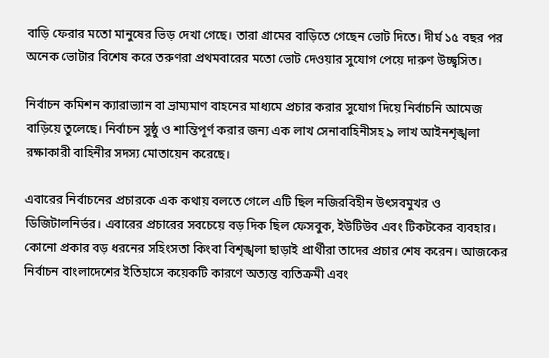বাড়ি ফেরার মতো মানুষের ভিড় দেখা গেছে। তারা গ্রামের বাড়িতে গেছেন ভোট দিতে। দীর্ঘ ১৫ বছর পর অনেক ভোটার বিশেষ করে তরুণরা প্রথমবারের মতো ভোট দেওয়ার সুযোগ পেয়ে দারুণ উচ্ছ্বসিত।

নির্বাচন কমিশন ক্যারাভ্যান বা ভ্রাম্যমাণ বাহনের মাধ্যমে প্রচার করার সুযোগ দিয়ে নির্বাচনি আমেজ বাড়িয়ে তুলেছে। নির্বাচন সুষ্ঠু ও শান্তিপূর্ণ করার জন্য এক লাখ সেনাবাহিনীসহ ৯ লাখ আইনশৃঙ্খলা রক্ষাকারী বাহিনীর সদস্য মোতায়েন করেছে।

এবারের নির্বাচনের প্রচারকে এক কথায় বলতে গেলে এটি ছিল নজিরবিহীন উৎসবমুখর ও ডিজিটালনির্ভর। এবারের প্রচারের সবচেয়ে বড় দিক ছিল ফেসবুক, ইউটিউব এবং টিকটকের ব্যবহার। কোনো প্রকার বড় ধরনের সহিংসতা কিংবা বিশৃঙ্খলা ছাড়াই প্রার্থীরা তাদের প্রচার শেষ করেন। আজকের নির্বাচন বাংলাদেশের ইতিহাসে কয়েকটি কারণে অত্যন্ত ব্যতিক্রমী এবং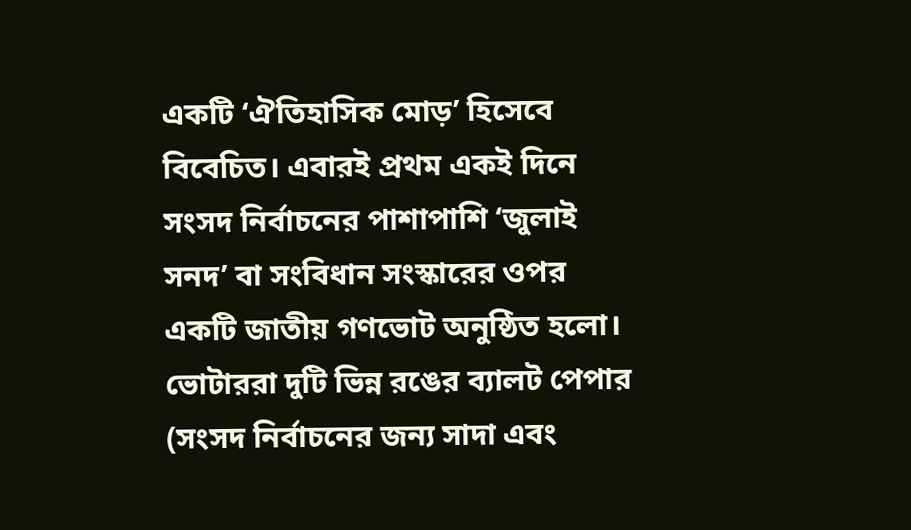একটি ‘ঐতিহাসিক মোড়’ হিসেবে বিবেচিত। এবারই প্রথম একই দিনে সংসদ নির্বাচনের পাশাপাশি ‘জুলাই সনদ’ বা সংবিধান সংস্কারের ওপর একটি জাতীয় গণভোট অনুষ্ঠিত হলো। ভোটাররা দুটি ভিন্ন রঙের ব্যালট পেপার (সংসদ নির্বাচনের জন্য সাদা এবং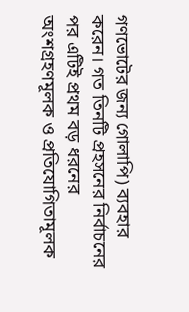গণভোটের জন্য গোলাপি) ব্যবহার করেন। গত তিনটি প্রহসনের নির্বাচনের পর এটিই প্রথম বড় ধরনের অংশগ্রহণমূলক ও প্রতিযোগিতামূলক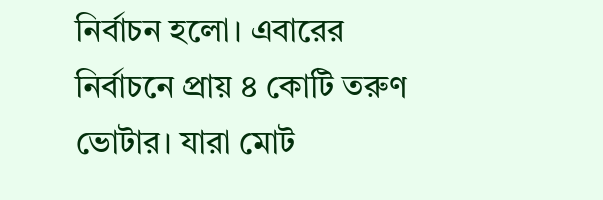নির্বাচন হলো। এবারের নির্বাচনে প্রায় ৪ কোটি তরুণ ভোটার। যারা মোট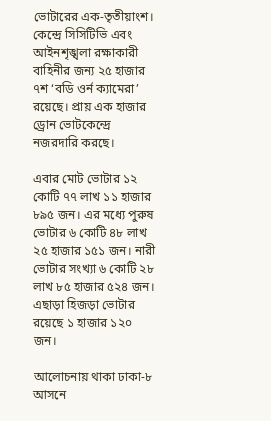ভোটারের এক-তৃতীয়াংশ। কেন্দ্রে সিসিটিভি এবং আইনশৃঙ্খলা রক্ষাকারী বাহিনীর জন্য ২৫ হাজার ৭শ ‘বডি ওর্ন ক্যামেরা’ রয়েছে। প্রায় এক হাজার ড্রোন ভোটকেন্দ্রে নজরদারি করছে।

এবার মোট ভোটার ১২ কোটি ৭৭ লাখ ১১ হাজার ৮৯৫ জন। এর মধ্যে পুরুষ ভোটার ৬ কোটি ৪৮ লাখ ২৫ হাজার ১৫১ জন। নারী ভোটার সংখ্যা ৬ কোটি ২৮ লাখ ৮৫ হাজার ৫২৪ জন। এছাড়া হিজড়া ভোটার রয়েছে ১ হাজার ১২০ জন।

আলোচনায় থাকা ঢাকা-৮ আসনে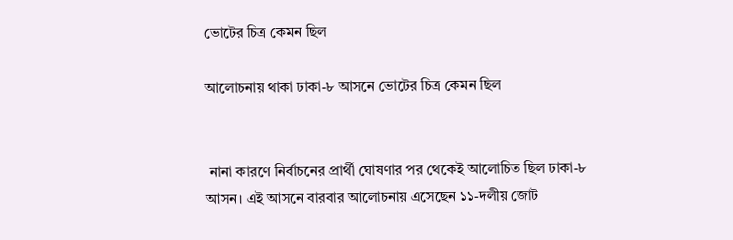ভোটের চিত্র কেমন ছিল

আলোচনায় থাকা ঢাকা-৮ আসনে ভোটের চিত্র কেমন ছিল


 নানা কারণে নির্বাচনের প্রার্থী ঘোষণার পর থেকেই আলোচিত ছিল ঢাকা-৮ আসন। এই আসনে বারবার আলোচনায় এসেছেন ১১-দলীয় জোট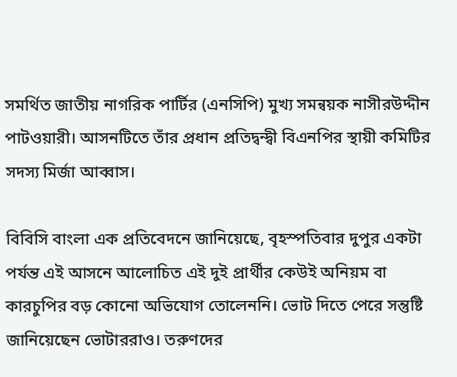সমর্থিত জাতীয় নাগরিক পার্টির (এনসিপি) মুখ্য সমন্বয়ক নাসীরউদ্দীন পাটওয়ারী। আসনটিতে তাঁর প্রধান প্রতিদ্বন্দ্বী বিএনপির স্থায়ী কমিটির সদস্য মির্জা আব্বাস।

বিবিসি বাংলা এক প্রতিবেদনে জানিয়েছে, বৃহস্পতিবার দুপুর একটা পর্যন্ত এই আসনে আলোচিত এই দুই প্রার্থীর কেউই অনিয়ম বা কারচুপির বড় কোনো অভিযোগ তোলেননি। ভোট দিতে পেরে সন্তুষ্টি জানিয়েছেন ভোটাররাও। তরুণদের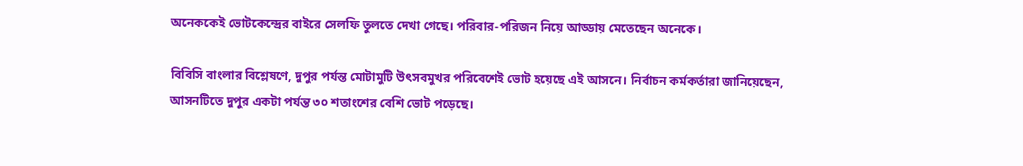অনেককেই ভোটকেন্দ্রের বাইরে সেলফি তুলতে দেখা গেছে। পরিবার-পরিজন নিয়ে আড্ডায় মেতেছেন অনেকে।

বিবিসি বাংলার বিশ্লেষণে, দুপুর পর্যন্ত মোটামুটি উৎসবমুখর পরিবেশেই ভোট হয়েছে এই আসনে। নির্বাচন কর্মকর্তারা জানিয়েছেন, আসনটিতে দুপুর একটা পর্যন্ত ৩০ শতাংশের বেশি ভোট পড়েছে।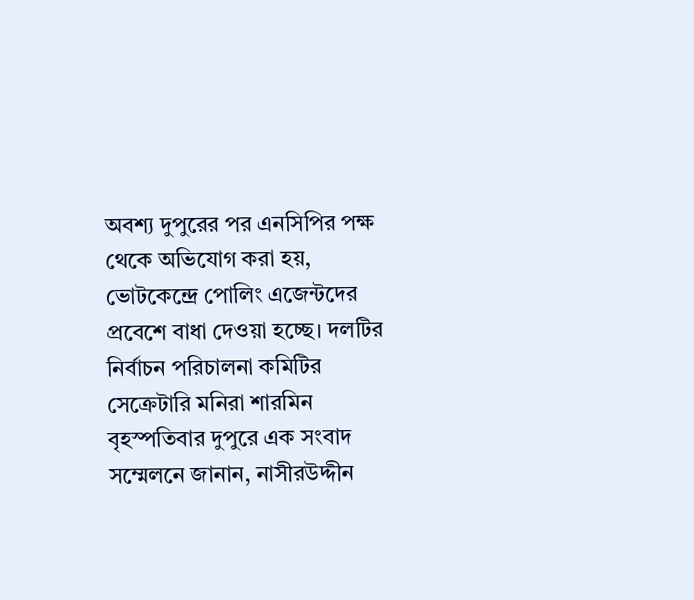অবশ্য দুপুরের পর এনসিপির পক্ষ থেকে অভিযোগ করা হয়, ভোটকেন্দ্রে পোলিং এজেন্টদের প্রবেশে বাধা দেওয়া হচ্ছে। দলটির নির্বাচন পরিচালনা কমিটির সেক্রেটারি মনিরা শারমিন বৃহস্পতিবার দুপুরে এক সংবাদ সম্মেলনে জানান, নাসীরউদ্দীন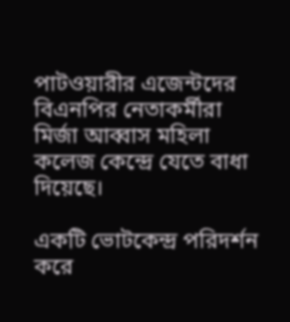পাটওয়ারীর এজেন্টদের বিএনপির নেতাকর্মীরা মির্জা আব্বাস মহিলা কলেজ কেন্দ্রে যেতে বাধা দিয়েছে।

একটি ভোটকেন্দ্র পরিদর্শন করে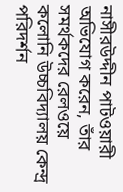নাসীরউদ্দীন পাটওয়ারী অভিযোগ করেন, তাঁর সমর্থকদের রেলওয়ে কলোনি উচ্চবিদ্যালয় কেন্দ্র পরিদর্শন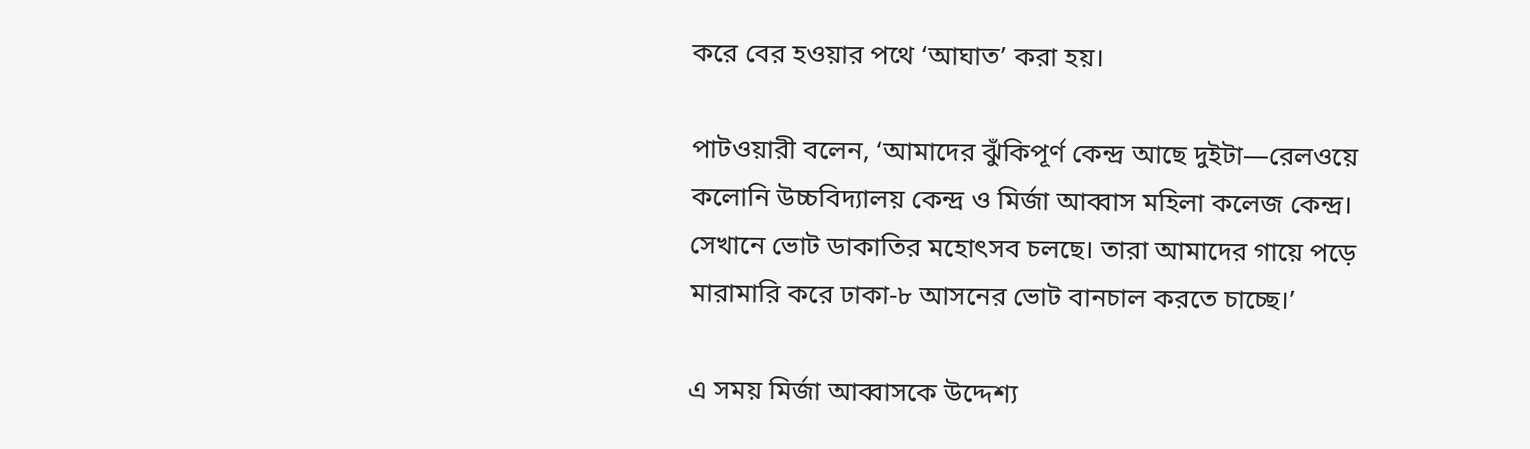করে বের হওয়ার পথে ‘আঘাত’ করা হয়।

পাটওয়ারী বলেন, ‘আমাদের ঝুঁকিপূর্ণ কেন্দ্র আছে দুইটা—রেলওয়ে কলোনি উচ্চবিদ্যালয় কেন্দ্র ও মির্জা আব্বাস মহিলা কলেজ কেন্দ্র। সেখানে ভোট ডাকাতির মহোৎসব চলছে। তারা আমাদের গায়ে পড়ে মারামারি করে ঢাকা-৮ আসনের ভোট বানচাল করতে চাচ্ছে।’

এ সময় মির্জা আব্বাসকে উদ্দেশ্য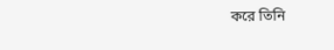করে তিনি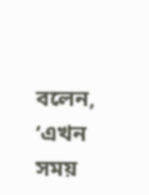বলেন, ‘এখন সময়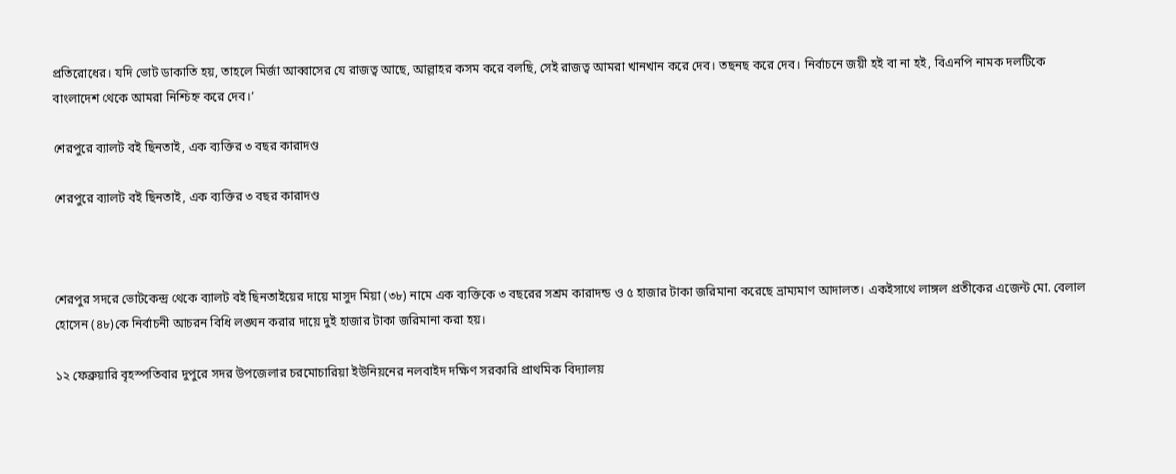প্রতিরোধের। যদি ভোট ডাকাতি হয়, তাহলে মির্জা আব্বাসের যে রাজত্ব আছে, আল্লাহর কসম করে বলছি, সেই রাজত্ব আমরা খানখান করে দেব। তছনছ করে দেব। নির্বাচনে জয়ী হই বা না হই, বিএনপি নামক দলটিকে বাংলাদেশ থেকে আমরা নিশ্চিহ্ন করে দেব।’

শেরপুরে ব্যালট বই ছিনতাই, এক ব্যক্তির ৩ বছর কারাদণ্ড

শেরপুরে ব্যালট বই ছিনতাই, এক ব্যক্তির ৩ বছর কারাদণ্ড



শেরপুর সদরে ভোটকেন্দ্র থেকে ব্যালট বই ছিনতাইয়ের দায়ে মাসুদ মিয়া (৩৮) নামে এক ব্যক্তিকে ৩ বছরের সশ্রম কারাদন্ড ও ৫ হাজার টাকা জরিমানা করেছে ভ্রাম্যমাণ আদালত। একইসাথে লাঙ্গল প্রতীকের এজেন্ট মো. বেলাল হোসেন (৪৮)কে নির্বাচনী আচরন বিধি লঙ্ঘন করার দায়ে দুই হাজার টাকা জরিমানা করা হয়।

১২ ফেব্রুয়ারি বৃহস্পতিবার দুপুরে সদর উপজেলার চরমোচারিয়া ইউনিয়নের নলবাইদ দক্ষিণ সরকারি প্রাথমিক বিদ্যালয়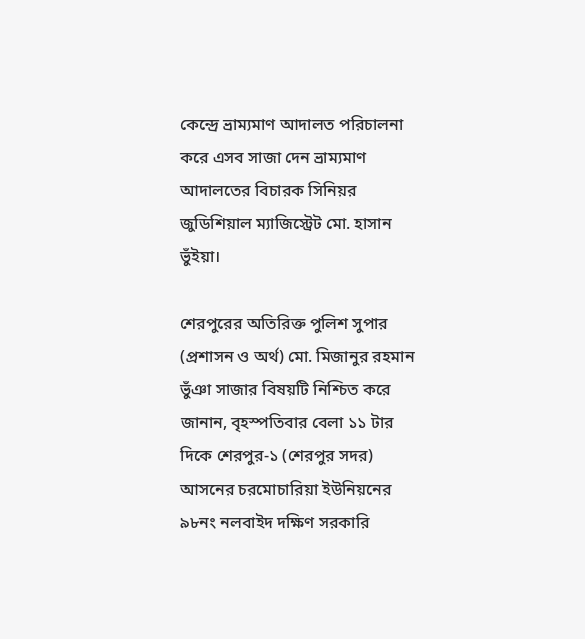কেন্দ্রে ভ্রাম্যমাণ আদালত পরিচালনা করে এসব সাজা দেন ভ্রাম্যমাণ আদালতের বিচারক সিনিয়র জুডিশিয়াল ম্যাজিস্ট্রেট মো. হাসান ভুঁইয়া।

শেরপুরের অতিরিক্ত পুলিশ সুপার (প্রশাসন ও অর্থ) মো. মিজানুর রহমান ভুঁঞা সাজার বিষয়টি নিশ্চিত করে জানান, বৃহস্পতিবার বেলা ১১ টার দিকে শেরপুর-১ (শেরপুর সদর) আসনের চরমোচারিয়া ইউনিয়নের ৯৮নং নলবাইদ দক্ষিণ সরকারি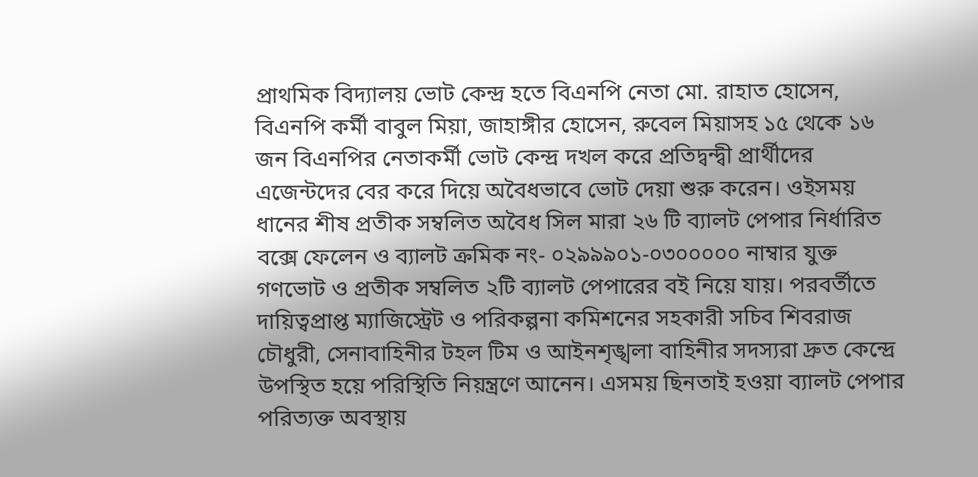প্রাথমিক বিদ্যালয় ভোট কেন্দ্র হতে বিএনপি নেতা মো. রাহাত হোসেন, বিএনপি কর্মী বাবুল মিয়া, জাহাঙ্গীর হোসেন, রুবেল মিয়াসহ ১৫ থেকে ১৬ জন বিএনপির নেতাকর্মী ভোট কেন্দ্র দখল করে প্রতিদ্বন্দ্বী প্রার্থীদের এজেন্টদের বের করে দিয়ে অবৈধভাবে ভোট দেয়া শুরু করেন। ওইসময় ধানের শীষ প্রতীক সম্বলিত অবৈধ সিল মারা ২৬ টি ব্যালট পেপার নির্ধারিত বক্সে ফেলেন ও ব্যালট ক্রমিক নং- ০২৯৯৯০১-০৩০০০০০ নাম্বার যুক্ত গণভোট ও প্রতীক সম্বলিত ২টি ব্যালট পেপারের বই নিয়ে যায়। পরবর্তীতে দায়িত্বপ্রাপ্ত ম্যাজিস্ট্রেট ও পরিকল্পনা কমিশনের সহকারী সচিব শিবরাজ চৌধুরী, সেনাবাহিনীর টহল টিম ও আইনশৃঙ্খলা বাহিনীর সদস্যরা দ্রুত কেন্দ্রে উপস্থিত হয়ে পরিস্থিতি নিয়ন্ত্রণে আনেন। এসময় ছিনতাই হওয়া ব্যালট পেপার পরিত্যক্ত অবস্থায়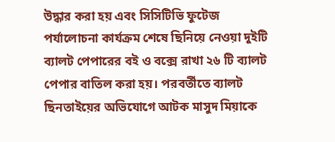উদ্ধার করা হয় এবং সিসিটিভি ফুটেজ পর্যালোচনা কার্যক্রম শেষে ছিনিয়ে নেওয়া দুইটি ব্যালট পেপারের বই ও বক্সে রাখা ২৬ টি ব্যালট পেপার বাতিল করা হয়। পরবর্তীতে ব্যালট ছিনতাইয়ের অভিযোগে আটক মাসুদ মিয়াকে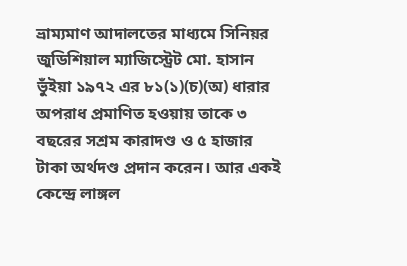ভ্রাম্যমাণ আদালতের মাধ্যমে সিনিয়র জুডিশিয়াল ম্যাজিস্ট্রেট মো. হাসান ভুঁইয়া ১৯৭২ এর ৮১(১)(চ)(অ) ধারার অপরাধ প্রমাণিত হওয়ায় তাকে ৩ বছরের সশ্রম কারাদণ্ড ও ৫ হাজার টাকা অর্থদণ্ড প্রদান করেন। আর একই কেন্দ্রে লাঙ্গল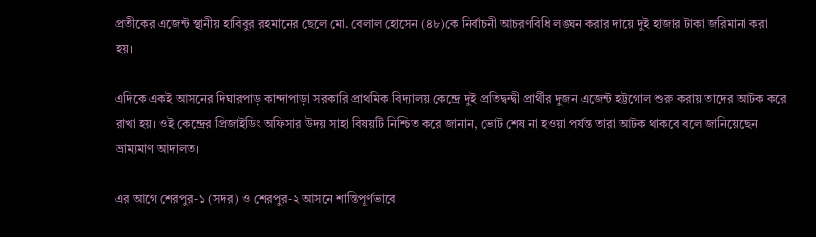প্রতীকের এজেন্ট স্থানীয় হাবিবুর রহমানের ছেলে মো. বেলাল হোসেন (৪৮)কে নির্বাচনী আচরণবিধি লঙ্ঘন করার দায়ে দুই হাজার টাকা জরিমানা করা হয়।

এদিকে একই আসনের দিঘারপাড় কান্দাপাড়া সরকারি প্রাথমিক বিদ্যালয় কেন্দ্রে দুই প্রতিদ্বন্দ্বী প্রার্থীর দুজন এজেন্ট হট্টগোল শুরু করায় তাদের আটক করে রাখা হয়। ওই কেন্দ্রের প্রিজাইডিং অফিসার উদয় সাহা বিষয়টি নিশ্চিত করে জানান, ভোট শেষ না হওয়া পর্যন্ত তারা আটক থাকবে বলে জানিয়েছেন ভ্রাম্যমাণ আদালত।

এর আগে শেরপুর-১ (সদর) ও শেরপুর-২ আসনে শান্তিপূর্ণভাবে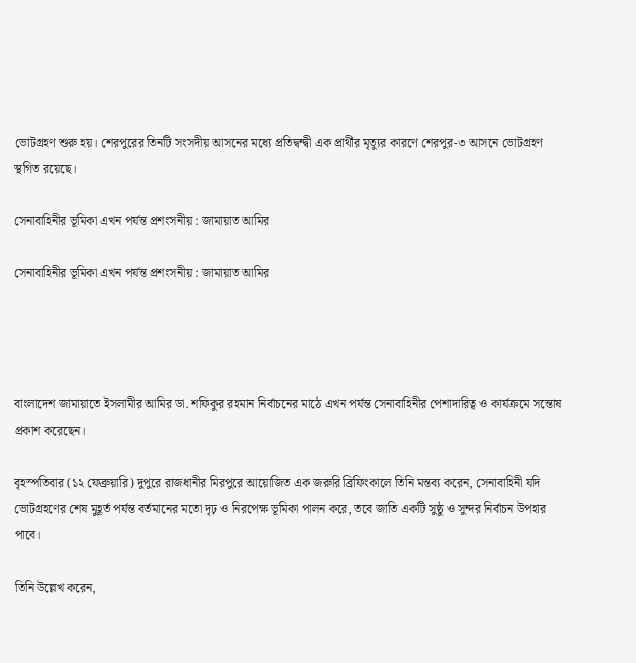ভোটগ্রহণ শুরু হয়। শেরপুরের তিনটি সংসদীয় আসনের মধ্যে প্রতিদ্বন্দ্বী এক প্রার্থীর মৃত্যুর কারণে শেরপুর-৩ আসনে ভোটগ্রহণ স্থগিত রয়েছে।

সেনাবাহিনীর ভূমিকা এখন পর্যন্ত প্রশংসনীয় : জামায়াত আমির

সেনাবাহিনীর ভূমিকা এখন পর্যন্ত প্রশংসনীয় : জামায়াত আমির




বাংলাদেশ জামায়াতে ইসলামীর আমির ডা. শফিকুর রহমান নির্বাচনের মাঠে এখন পর্যন্ত সেনাবাহিনীর পেশাদারিত্ব ও কার্যক্রমে সন্তোষ প্রকাশ করেছেন।

বৃহস্পতিবার (১২ ফেব্রুয়ারি) দুপুরে রাজধানীর মিরপুরে আয়োজিত এক জরুরি ব্রিফিংকালে তিনি মন্তব্য করেন, সেনাবাহিনী যদি ভোটগ্রহণের শেষ মুহূর্ত পর্যন্ত বর্তমানের মতো দৃঢ় ও নিরপেক্ষ ভূমিকা পালন করে, তবে জাতি একটি সুষ্ঠু ও সুন্দর নির্বাচন উপহার পাবে।

তিনি উল্লেখ করেন,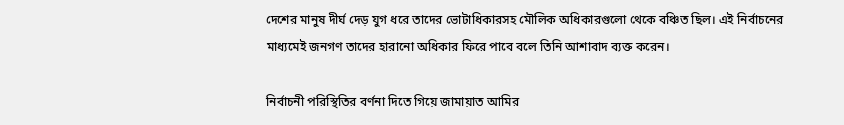দেশের মানুষ দীর্ঘ দেড় যুগ ধরে তাদের ভোটাধিকারসহ মৌলিক অধিকারগুলো থেকে বঞ্চিত ছিল। এই নির্বাচনের মাধ্যমেই জনগণ তাদের হারানো অধিকার ফিরে পাবে বলে তিনি আশাবাদ ব্যক্ত করেন।

নির্বাচনী পরিস্থিতির বর্ণনা দিতে গিয়ে জামায়াত আমির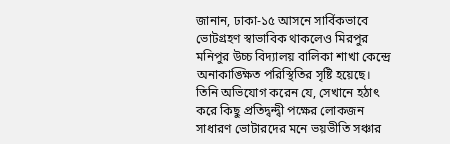জানান, ঢাকা-১৫ আসনে সার্বিকভাবে ভোটগ্রহণ স্বাভাবিক থাকলেও মিরপুর মনিপুর উচ্চ বিদ্যালয় বালিকা শাখা কেন্দ্রে অনাকাঙ্ক্ষিত পরিস্থিতির সৃষ্টি হয়েছে। তিনি অভিযোগ করেন যে, সেখানে হঠাৎ করে কিছু প্রতিদ্বন্দ্বী পক্ষের লোকজন সাধারণ ভোটারদের মনে ভয়ভীতি সঞ্চার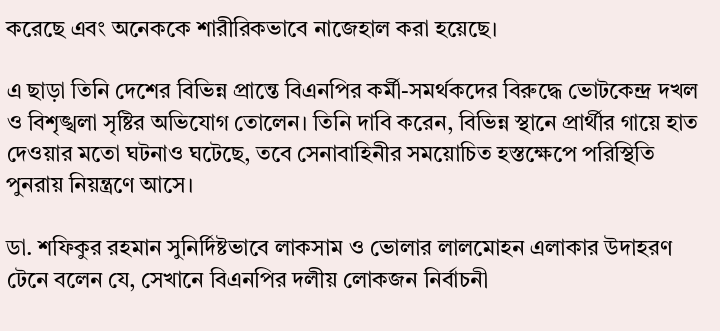করেছে এবং অনেককে শারীরিকভাবে নাজেহাল করা হয়েছে।

এ ছাড়া তিনি দেশের বিভিন্ন প্রান্তে বিএনপির কর্মী-সমর্থকদের বিরুদ্ধে ভোটকেন্দ্র দখল ও বিশৃঙ্খলা সৃষ্টির অভিযোগ তোলেন। তিনি দাবি করেন, বিভিন্ন স্থানে প্রার্থীর গায়ে হাত দেওয়ার মতো ঘটনাও ঘটেছে, তবে সেনাবাহিনীর সময়োচিত হস্তক্ষেপে পরিস্থিতি পুনরায় নিয়ন্ত্রণে আসে।

ডা. শফিকুর রহমান সুনির্দিষ্টভাবে লাকসাম ও ভোলার লালমোহন এলাকার উদাহরণ টেনে বলেন যে, সেখানে বিএনপির দলীয় লোকজন নির্বাচনী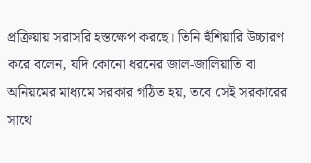প্রক্রিয়ায় সরাসরি হস্তক্ষেপ করছে। তিনি হুঁশিয়ারি উচ্চারণ করে বলেন, যদি কোনো ধরনের জাল-জালিয়াতি বা অনিয়মের মাধ্যমে সরকার গঠিত হয়, তবে সেই সরকারের সাথে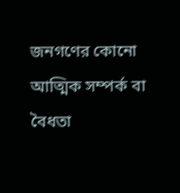জনগণের কোনো আত্মিক সম্পর্ক বা বৈধতা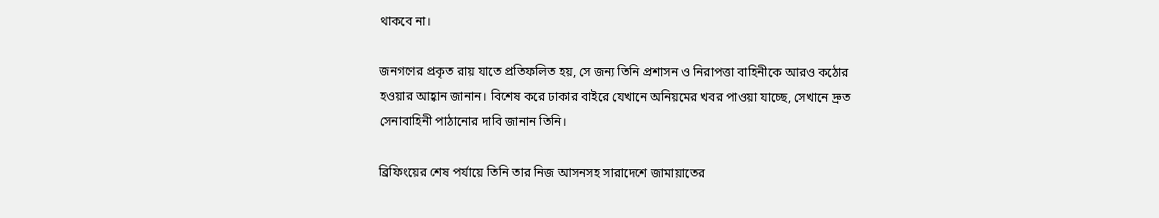থাকবে না।

জনগণের প্রকৃত রায় যাতে প্রতিফলিত হয়, সে জন্য তিনি প্রশাসন ও নিরাপত্তা বাহিনীকে আরও কঠোর হওয়ার আহ্বান জানান। বিশেষ করে ঢাকার বাইরে যেখানে অনিয়মের খবর পাওয়া যাচ্ছে, সেখানে দ্রুত সেনাবাহিনী পাঠানোর দাবি জানান তিনি।

ব্রিফিংয়ের শেষ পর্যায়ে তিনি তার নিজ আসনসহ সারাদেশে জামায়াতের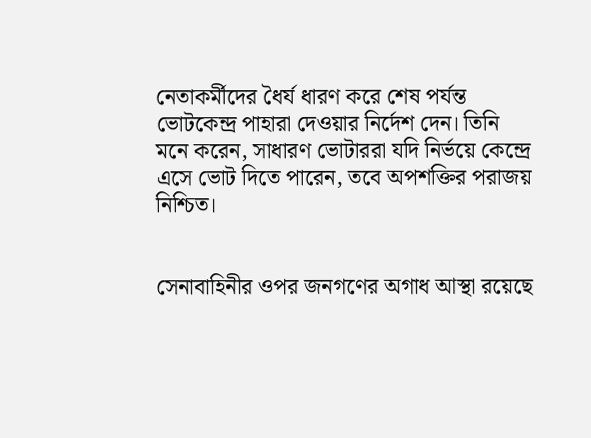নেতাকর্মীদের ধৈর্য ধারণ করে শেষ পর্যন্ত ভোটকেন্দ্র পাহারা দেওয়ার নির্দেশ দেন। তিনি মনে করেন, সাধারণ ভোটাররা যদি নির্ভয়ে কেন্দ্রে এসে ভোট দিতে পারেন, তবে অপশক্তির পরাজয় নিশ্চিত।


সেনাবাহিনীর ওপর জনগণের অগাধ আস্থা রয়েছে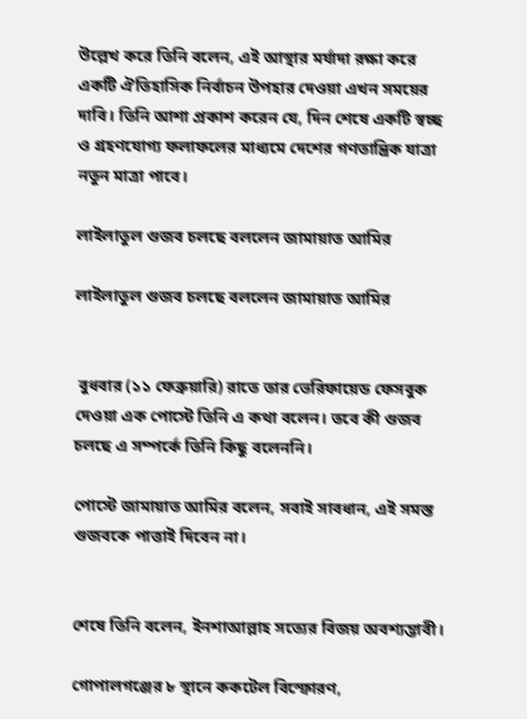উল্লেখ করে তিনি বলেন, এই আস্থার মর্যাদা রক্ষা করে একটি ঐতিহাসিক নির্বাচন উপহার দেওয়া এখন সময়ের দাবি। তিনি আশা প্রকাশ করেন যে, দিন শেষে একটি স্বচ্ছ ও গ্রহণযোগ্য ফলাফলের মাধ্যমে দেশের গণতান্ত্রিক যাত্রা নতুন মাত্রা পাবে।

লাইলাতুল গুজব চলছে বললেন জামায়াত আমির

লাইলাতুল গুজব চলছে বললেন জামায়াত আমির


 বুধবার (১১ ফেব্রুয়ারি) রাতে তার ভেরিফায়েড ফেসবুক দেওয়া এক পোস্টে তিনি এ কথা বলেন। তবে কী গুজব চলছে এ সম্পর্কে তিনি কিছু বলেননি।

পোস্টে জামায়াত আমির বলেন, সবাই সাবধান, এই সমস্ত গুজবকে পাত্তাই দিবেন না।


শেষে তিনি বলেন, ইনশাআল্লাহ সত্যের বিজয় অবশ্যম্ভাবী।

গোপালগঞ্জের ৮ স্থানে ককটেল বিস্ফোরণ,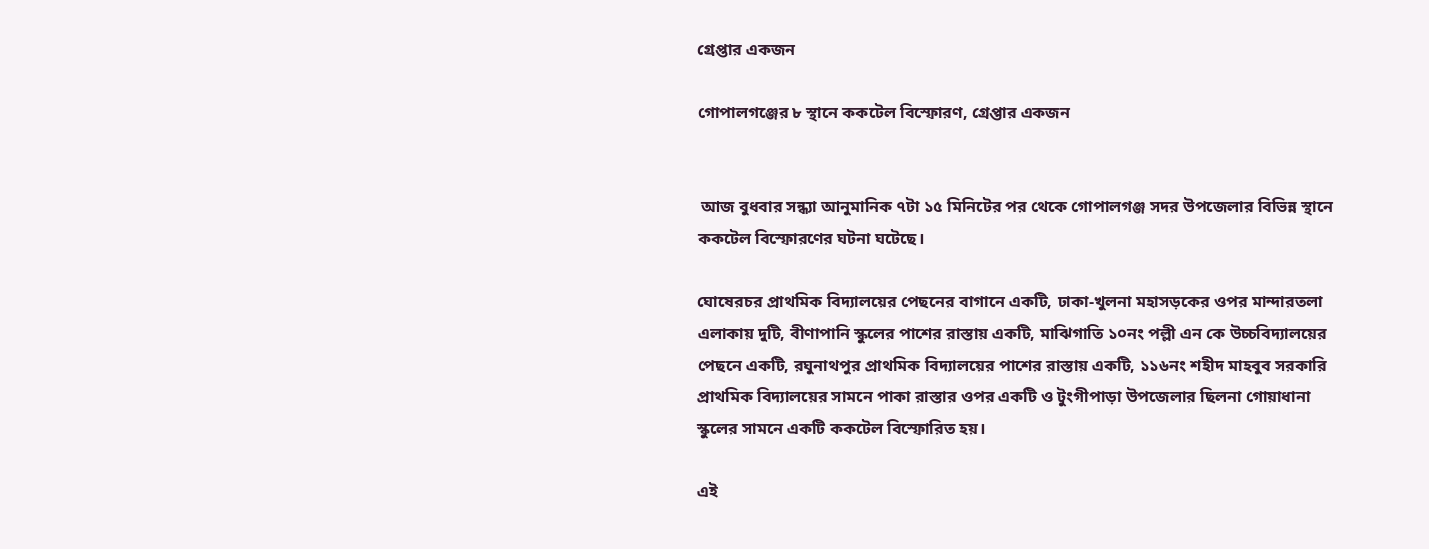গ্রেপ্তার একজন

গোপালগঞ্জের ৮ স্থানে ককটেল বিস্ফোরণ, গ্রেপ্তার একজন


 আজ বুধবার সন্ধ্যা আনুমানিক ৭টা ১৫ মিনিটের পর থেকে গোপালগঞ্জ সদর উপজেলার বিভিন্ন স্থানে ককটেল বিস্ফোরণের ঘটনা ঘটেছে।

ঘোষেরচর প্রাথমিক বিদ্যালয়ের পেছনের বাগানে একটি, ঢাকা-খুলনা মহাসড়কের ওপর মান্দারতলা এলাকায় দুটি, বীণাপানি স্কুলের পাশের রাস্তায় একটি, মাঝিগাতি ১০নং পল্লী এন কে উচ্চবিদ্যালয়ের পেছনে একটি, রঘুনাথপুর প্রাথমিক বিদ্যালয়ের পাশের রাস্তায় একটি, ১১৬নং শহীদ মাহবুব সরকারি প্রাথমিক বিদ্যালয়ের সামনে পাকা রাস্তার ওপর একটি ও টুংগীপাড়া উপজেলার ছিলনা গোয়াধানা স্কুলের সামনে একটি ককটেল বিস্ফোরিত হয়।

এই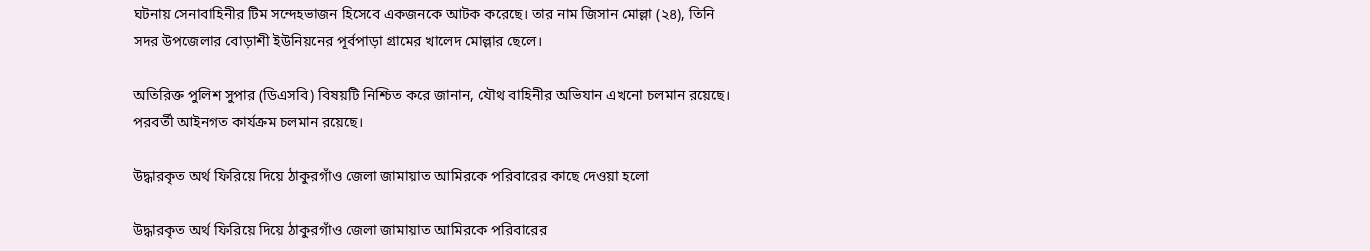ঘটনায় সেনাবাহিনীর টিম সন্দেহভাজন হিসেবে একজনকে আটক করেছে। তার নাম জিসান মোল্লা (২৪), তিনি সদর উপজেলার বোড়াশী ইউনিয়নের পূর্বপাড়া গ্রামের খালেদ মোল্লার ছেলে।

অতিরিক্ত পুলিশ সুপার (ডিএসবি) বিষয়টি নিশ্চিত করে জানান, যৌথ বাহিনীর অভিযান এখনো চলমান রয়েছে। পরবর্তী আইনগত কার্যক্রম চলমান রয়েছে।

উদ্ধারকৃত অর্থ ফিরিয়ে দিয়ে ঠাকুরগাঁও জেলা জামায়াত আমিরকে পরিবারের কাছে দেওয়া হলো

উদ্ধারকৃত অর্থ ফিরিয়ে দিয়ে ঠাকুরগাঁও জেলা জামায়াত আমিরকে পরিবারের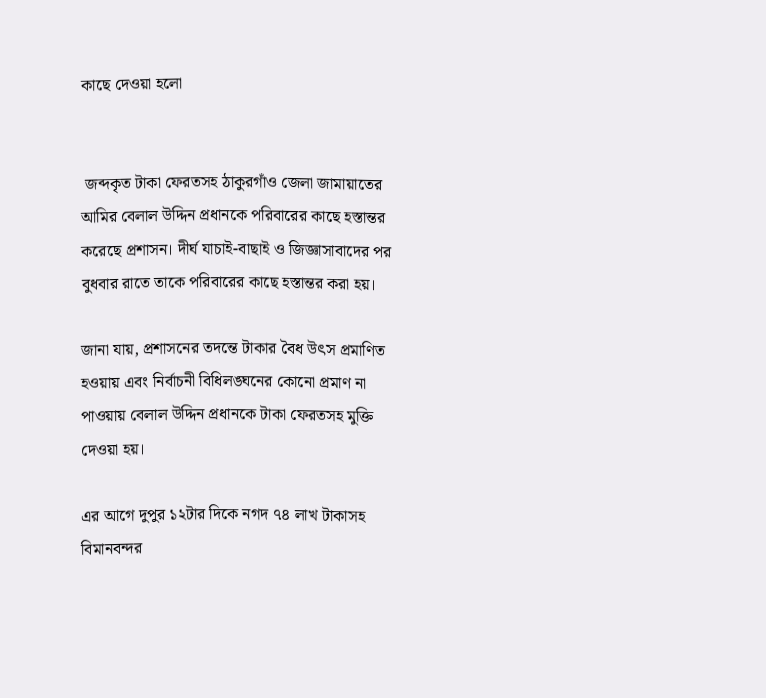কাছে দেওয়া হলো


 জব্দকৃত টাকা ফেরতসহ ঠাকুরগাঁও জেলা জামায়াতের আমির বেলাল উদ্দিন প্রধানকে পরিবারের কাছে হস্তান্তর করেছে প্রশাসন। দীর্ঘ যাচাই-বাছাই ও জিজ্ঞাসাবাদের পর বুধবার রাতে তাকে পরিবারের কাছে হস্তান্তর করা হয়।

জানা যায়, প্রশাসনের তদন্তে টাকার বৈধ উৎস প্রমাণিত হওয়ায় এবং নির্বাচনী বিধিলঙ্ঘনের কোনো প্রমাণ না পাওয়ায় বেলাল উদ্দিন প্রধানকে টাকা ফেরতসহ মুক্তি দেওয়া হয়।

এর আগে দুপুর ১২টার দিকে নগদ ৭৪ লাখ টাকাসহ বিমানবন্দর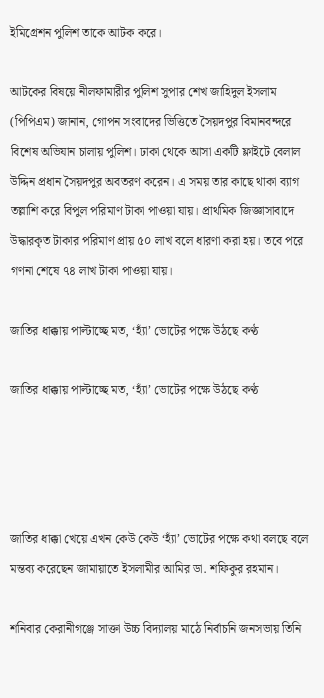ইমিগ্রেশন পুলিশ তাকে আটক করে।

আটকের বিষয়ে নীলফামারীর পুলিশ সুপার শেখ জাহিদুল ইসলাম (পিপিএম) জানান, গোপন সংবাদের ভিত্তিতে সৈয়দপুর বিমানবন্দরে বিশেষ অভিযান চালায় পুলিশ। ঢাকা থেকে আসা একটি ফ্লাইটে বেলাল উদ্দিন প্রধান সৈয়দপুর অবতরণ করেন। এ সময় তার কাছে থাকা ব্যাগ তল্লাশি করে বিপুল পরিমাণ টাকা পাওয়া যায়। প্রাথমিক জিজ্ঞাসাবাদে উদ্ধারকৃত টাকার পরিমাণ প্রায় ৫০ লাখ বলে ধারণা করা হয়। তবে পরে গণনা শেষে ৭৪ লাখ টাকা পাওয়া যায়।

জাতির ধাক্কায় পাল্টাচ্ছে মত, ‘হ্যাঁ’ ভোটের পক্ষে উঠছে কণ্ঠ

জাতির ধাক্কায় পাল্টাচ্ছে মত, ‘হ্যাঁ’ ভোটের পক্ষে উঠছে কণ্ঠ




জাতির ধাক্কা খেয়ে এখন কেউ কেউ ‘হ্যাঁ’ ভোটের পক্ষে কথা বলছে বলে মন্তব্য করেছেন জামায়াতে ইসলামীর আমির ডা. শফিকুর রহমান।

শনিবার কেরানীগঞ্জে সাক্তা উচ্চ বিদ্যালয় মাঠে নির্বাচনি জনসভায় তিনি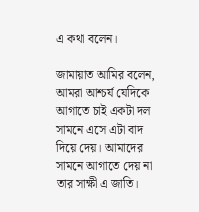এ কথা বলেন।

জামায়াত আমির বলেন, আমরা আশ্চর্য যেদিকে আগাতে চাই একটা দল সামনে এসে এটা বাদ দিয়ে দেয়। আমাদের সামনে আগাতে দেয় না তার সাক্ষী এ জাতি।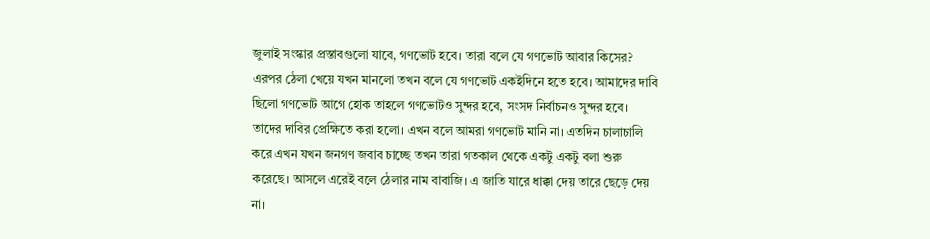জুলাই সংস্কার প্রস্তাবগুলো যাবে, গণভোট হবে। তারা বলে যে গণভোট আবার কিসের? এরপর ঠেলা খেয়ে যখন মানলো তখন বলে যে গণভোট একইদিনে হতে হবে। আমাদের দাবি ছিলো গণভোট আগে হোক তাহলে গণভোটও সুন্দর হবে, সংসদ নির্বাচনও সুন্দর হবে। তাদের দাবির প্রেক্ষিতে করা হলো। এখন বলে আমরা গণভোট মানি না। এতদিন চালাচালি করে এখন যখন জনগণ জবাব চাচ্ছে তখন তারা গতকাল থেকে একটু একটু বলা শুরু করেছে। আসলে এরেই বলে ঠেলার নাম বাবাজি। এ জাতি যারে ধাক্কা দেয় তারে ছেড়ে দেয় না।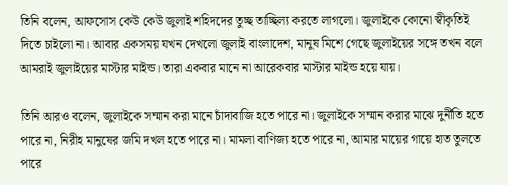তিনি বলেন, আফসোস কেউ কেউ জুলাই শহিদদের তুচ্ছ তাচ্ছিল্য করতে লাগলো। জুলাইকে কোনো স্বীকৃতিই দিতে চাইলো না। আবার একসময় যখন দেখলো জুলাই বাংলাদেশ, মানুষ মিশে গেছে জুলাইয়ের সঙ্গে তখন বলে আমরাই জুলাইয়ের মাস্টার মাইন্ড। তারা একবার মানে না আরেকবার মাস্টার মাইন্ড হয়ে যায়।

তিনি আরও বলেন, জুলাইকে সম্মান করা মানে চাঁদাবাজি হতে পারে না। জুলাইকে সম্মান করার মাঝে দুর্নীতি হতে পারে না, নিরীহ মানুষের জমি দখল হতে পারে না। মামলা বাণিজ্য হতে পারে না, আমার মায়ের গায়ে হাত তুলতে পারে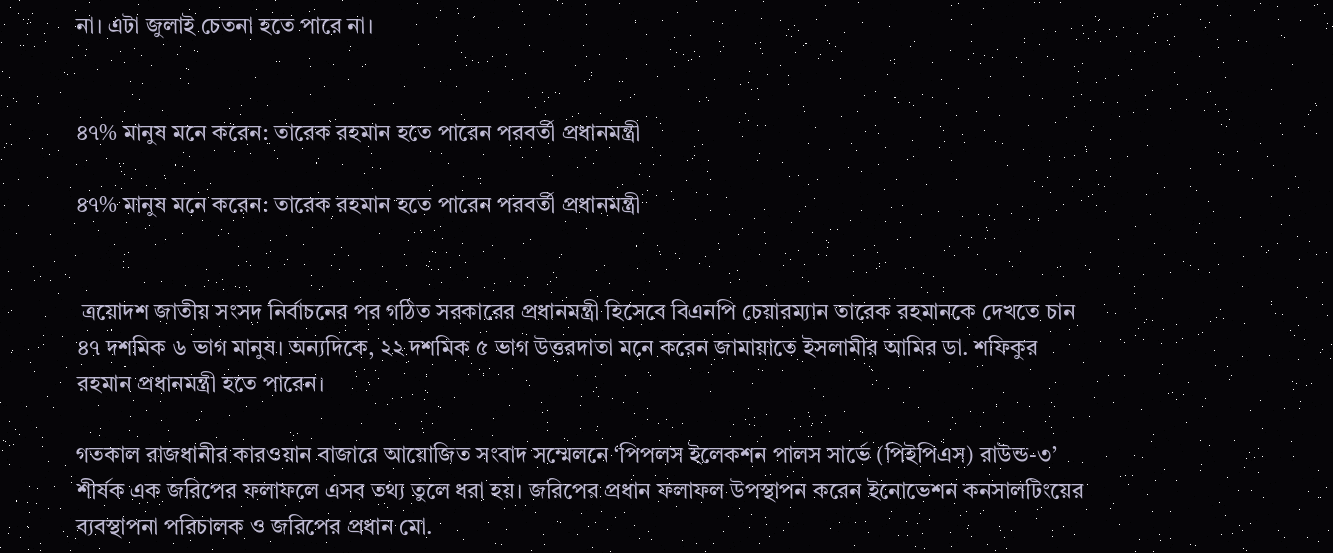না। এটা জুলাই চেতনা হতে পারে না।


৪৭% মানুষ মনে করেন: তারেক রহমান হতে পারেন পরবর্তী প্রধানমন্ত্রী

৪৭% মানুষ মনে করেন: তারেক রহমান হতে পারেন পরবর্তী প্রধানমন্ত্রী


 ত্রয়োদশ জাতীয় সংসদ নির্বাচনের পর গঠিত সরকারের প্রধানমন্ত্রী হিসেবে বিএনপি চেয়ারম্যান তারেক রহমানকে দেখতে চান ৪৭ দশমিক ৬ ভাগ মানুষ। অন্যদিকে, ২২ দশমিক ৫ ভাগ উত্তরদাতা মনে করেন জামায়াতে ইসলামীর আমির ডা. শফিকুর রহমান প্রধানমন্ত্রী হতে পারেন।

গতকাল রাজধানীর কারওয়ান বাজারে আয়োজিত সংবাদ সম্মেলনে ‘পিপলস ইলেকশন পালস সার্ভে (পিইপিএস) রাউন্ড-৩’ শীর্ষক এক জরিপের ফলাফলে এসব তথ্য তুলে ধরা হয়। জরিপের প্রধান ফলাফল উপস্থাপন করেন ইনোভেশন কনসালটিংয়ের ব্যবস্থাপনা পরিচালক ও জরিপের প্রধান মো.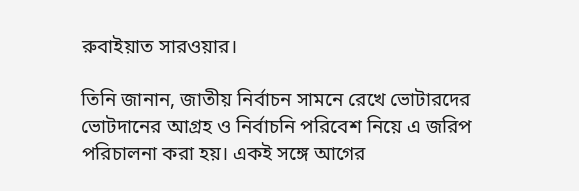রুবাইয়াত সারওয়ার।

তিনি জানান, জাতীয় নির্বাচন সামনে রেখে ভোটারদের ভোটদানের আগ্রহ ও নির্বাচনি পরিবেশ নিয়ে এ জরিপ পরিচালনা করা হয়। একই সঙ্গে আগের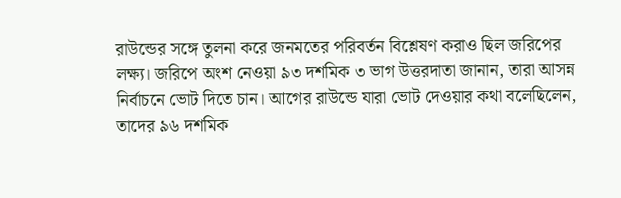রাউন্ডের সঙ্গে তুলনা করে জনমতের পরিবর্তন বিশ্লেষণ করাও ছিল জরিপের লক্ষ্য। জরিপে অংশ নেওয়া ৯৩ দশমিক ৩ ভাগ উত্তরদাতা জানান, তারা আসন্ন নির্বাচনে ভোট দিতে চান। আগের রাউন্ডে যারা ভোট দেওয়ার কথা বলেছিলেন, তাদের ৯৬ দশমিক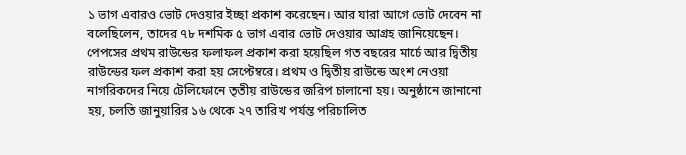১ ভাগ এবারও ভোট দেওয়ার ইচ্ছা প্রকাশ করেছেন। আর যারা আগে ভোট দেবেন না বলেছিলেন, তাদের ৭৮ দশমিক ৫ ভাগ এবার ভোট দেওয়ার আগ্রহ জানিয়েছেন। পেপসের প্রথম রাউন্ডের ফলাফল প্রকাশ করা হয়েছিল গত বছরের মার্চে আর দ্বিতীয় রাউন্ডের ফল প্রকাশ করা হয় সেপ্টেম্বরে। প্রথম ও দ্বিতীয় রাউন্ডে অংশ নেওয়া নাগরিকদের নিয়ে টেলিফোনে তৃতীয় রাউন্ডের জরিপ চালানো হয়। অনুষ্ঠানে জানানো হয়, চলতি জানুয়ারির ১৬ থেকে ২৭ তারিখ পর্যন্ত পরিচালিত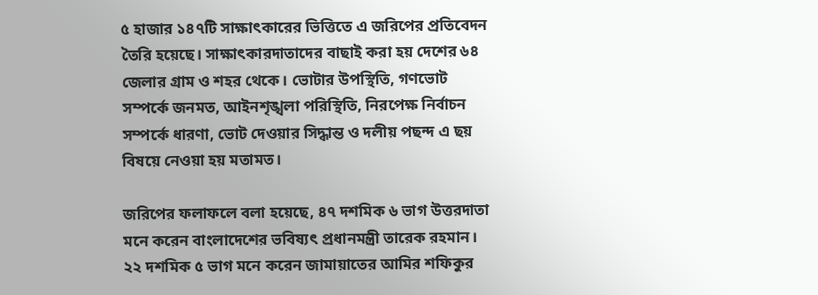৫ হাজার ১৪৭টি সাক্ষাৎকারের ভিত্তিতে এ জরিপের প্রতিবেদন তৈরি হয়েছে। সাক্ষাৎকারদাতাদের বাছাই করা হয় দেশের ৬৪ জেলার গ্রাম ও শহর থেকে। ভোটার উপস্থিতি, গণভোট সম্পর্কে জনমত, আইনশৃঙ্খলা পরিস্থিতি, নিরপেক্ষ নির্বাচন সম্পর্কে ধারণা, ভোট দেওয়ার সিদ্ধান্ত ও দলীয় পছন্দ এ ছয় বিষয়ে নেওয়া হয় মতামত।

জরিপের ফলাফলে বলা হয়েছে, ৪৭ দশমিক ৬ ভাগ উত্তরদাতা মনে করেন বাংলাদেশের ভবিষ্যৎ প্রধানমন্ত্রী তারেক রহমান। ২২ দশমিক ৫ ভাগ মনে করেন জামায়াতের আমির শফিকুর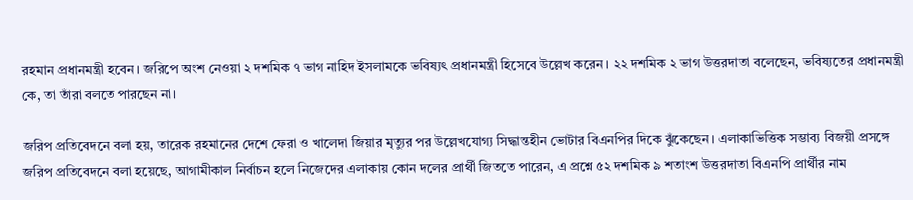রহমান প্রধানমন্ত্রী হবেন। জরিপে অংশ নেওয়া ২ দশমিক ৭ ভাগ নাহিদ ইসলামকে ভবিষ্যৎ প্রধানমন্ত্রী হিসেবে উল্লেখ করেন। ২২ দশমিক ২ ভাগ উত্তরদাতা বলেছেন, ভবিষ্যতের প্রধানমন্ত্রী কে, তা তাঁরা বলতে পারছেন না।

জরিপ প্রতিবেদনে বলা হয়, তারেক রহমানের দেশে ফেরা ও খালেদা জিয়ার মৃত্যুর পর উল্লেখযোগ্য সিদ্ধান্তহীন ভোটার বিএনপির দিকে ঝুঁকেছেন। এলাকাভিত্তিক সম্ভাব্য বিজয়ী প্রসঙ্গে জরিপ প্রতিবেদনে বলা হয়েছে, আগামীকাল নির্বাচন হলে নিজেদের এলাকায় কোন দলের প্রার্থী জিততে পারেন, এ প্রশ্নে ৫২ দশমিক ৯ শতাংশ উত্তরদাতা বিএনপি প্রার্থীর নাম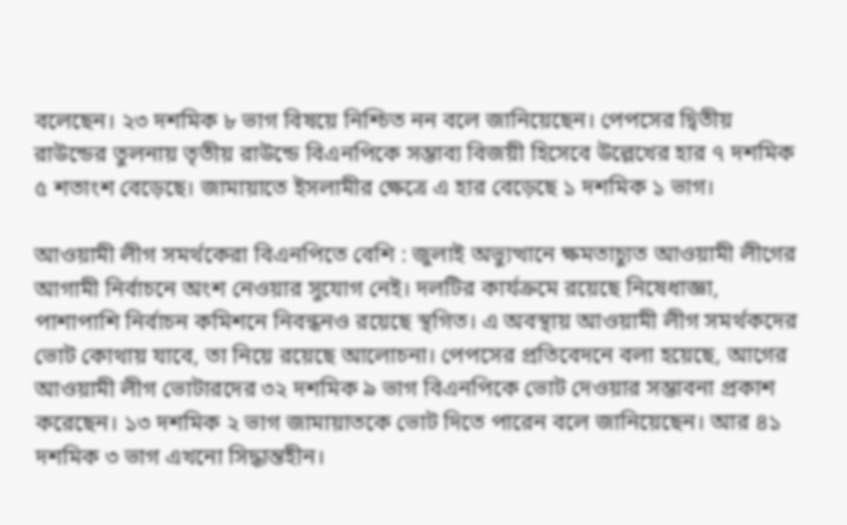বলেছেন। ২৩ দশমিক ৮ ভাগ বিষয়ে নিশ্চিত নন বলে জানিয়েছেন। পেপসের দ্বিতীয় রাউন্ডের তুলনায় তৃতীয় রাউন্ডে বিএনপিকে সম্ভাব্য বিজয়ী হিসেবে উল্লেখের হার ৭ দশমিক ৫ শতাংশ বেড়েছে। জামায়াতে ইসলামীর ক্ষেত্রে এ হার বেড়েছে ১ দশমিক ১ ভাগ।

আওয়ামী লীগ সমর্থকেরা বিএনপিতে বেশি : জুলাই অভ্যুত্থানে ক্ষমতাচ্যুত আওয়ামী লীগের আগামী নির্বাচনে অংশ নেওয়ার সুযোগ নেই। দলটির কার্যক্রমে রয়েছে নিষেধাজ্ঞা, পাশাপাশি নির্বাচন কমিশনে নিবন্ধনও রয়েছে স্থগিত। এ অবস্থায় আওয়ামী লীগ সমর্থকদের ভোট কোথায় যাবে, তা নিয়ে রয়েছে আলোচনা। পেপসের প্রতিবেদনে বলা হয়েছে, আগের আওয়ামী লীগ ভোটারদের ৩২ দশমিক ৯ ভাগ বিএনপিকে ভোট দেওয়ার সম্ভাবনা প্রকাশ করেছেন। ১৩ দশমিক ২ ভাগ জামায়াতকে ভোট দিতে পারেন বলে জানিয়েছেন। আর ৪১ দশমিক ৩ ভাগ এখনো সিদ্ধান্তহীন।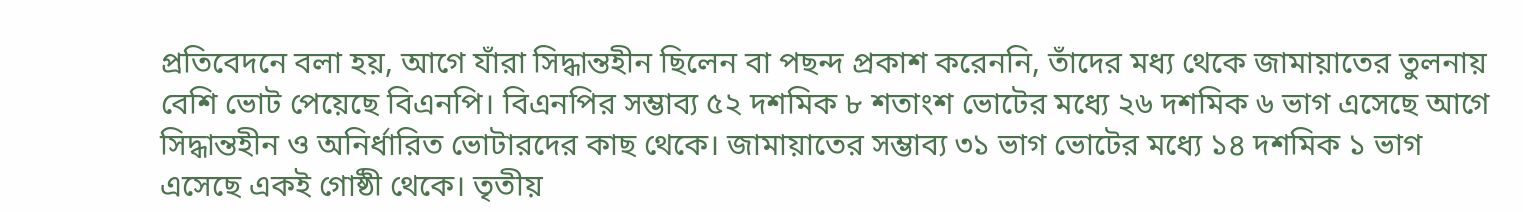প্রতিবেদনে বলা হয়, আগে যাঁরা সিদ্ধান্তহীন ছিলেন বা পছন্দ প্রকাশ করেননি, তাঁদের মধ্য থেকে জামায়াতের তুলনায় বেশি ভোট পেয়েছে বিএনপি। বিএনপির সম্ভাব্য ৫২ দশমিক ৮ শতাংশ ভোটের মধ্যে ২৬ দশমিক ৬ ভাগ এসেছে আগে সিদ্ধান্তহীন ও অনির্ধারিত ভোটারদের কাছ থেকে। জামায়াতের সম্ভাব্য ৩১ ভাগ ভোটের মধ্যে ১৪ দশমিক ১ ভাগ এসেছে একই গোষ্ঠী থেকে। তৃতীয়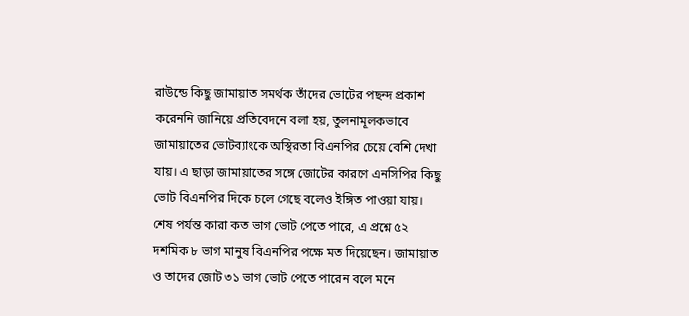রাউন্ডে কিছু জামায়াত সমর্থক তাঁদের ভোটের পছন্দ প্রকাশ করেননি জানিয়ে প্রতিবেদনে বলা হয়, তুলনামূলকভাবে জামায়াতের ভোটব্যাংকে অস্থিরতা বিএনপির চেয়ে বেশি দেখা যায়। এ ছাড়া জামায়াতের সঙ্গে জোটের কারণে এনসিপির কিছু ভোট বিএনপির দিকে চলে গেছে বলেও ইঙ্গিত পাওয়া যায়। শেষ পর্যন্ত কারা কত ভাগ ভোট পেতে পারে, এ প্রশ্নে ৫২ দশমিক ৮ ভাগ মানুষ বিএনপির পক্ষে মত দিয়েছেন। জামায়াত ও তাদের জোট ৩১ ভাগ ভোট পেতে পারেন বলে মনে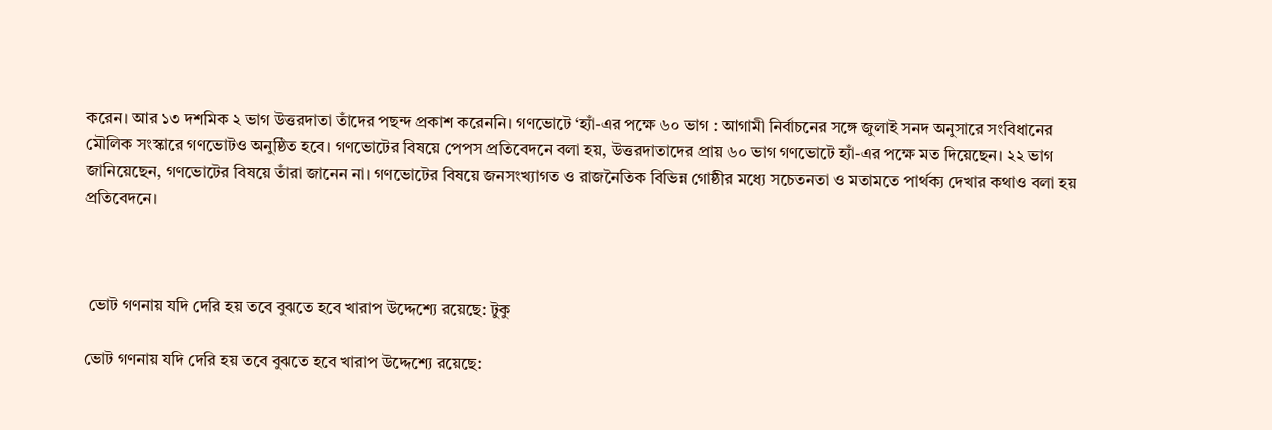করেন। আর ১৩ দশমিক ২ ভাগ উত্তরদাতা তাঁদের পছন্দ প্রকাশ করেননি। গণভোটে ‘হ্যাঁ-এর পক্ষে ৬০ ভাগ : আগামী নির্বাচনের সঙ্গে জুলাই সনদ অনুসারে সংবিধানের মৌলিক সংস্কারে গণভোটও অনুষ্ঠিত হবে। গণভোটের বিষয়ে পেপস প্রতিবেদনে বলা হয়, উত্তরদাতাদের প্রায় ৬০ ভাগ গণভোটে হ্যাঁ-এর পক্ষে মত দিয়েছেন। ২২ ভাগ জানিয়েছেন, গণভোটের বিষয়ে তাঁরা জানেন না। গণভোটের বিষয়ে জনসংখ্যাগত ও রাজনৈতিক বিভিন্ন গোষ্ঠীর মধ্যে সচেতনতা ও মতামতে পার্থক্য দেখার কথাও বলা হয় প্রতিবেদনে।



 ভোট গণনায় যদি দেরি হয় তবে বুঝতে হবে খারাপ উদ্দেশ্যে রয়েছে: টুকু

ভোট গণনায় যদি দেরি হয় তবে বুঝতে হবে খারাপ উদ্দেশ্যে রয়েছে: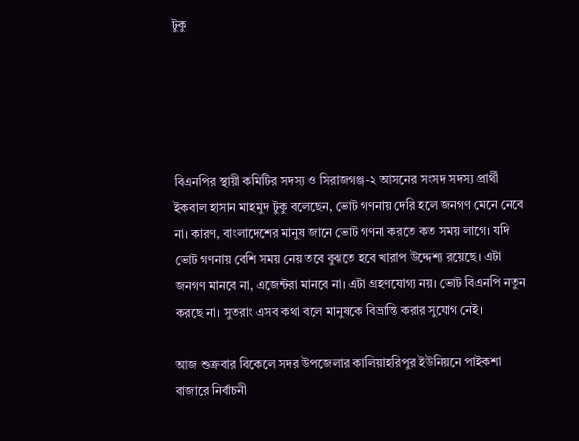টুকু





বিএনপির স্থায়ী কমিটির সদস্য ও সিরাজগঞ্জ-২ আসনের সংসদ সদস্য প্রার্থী ইকবাল হাসান মাহমুদ টুকু বলেছেন, ভোট গণনায় দেরি হলে জনগণ মেনে নেবে না। কারণ, বাংলাদেশের মানুষ জানে ভোট গণনা করতে কত সময় লাগে। যদি ভোট গণনায় বেশি সময় নেয় তবে বুঝতে হবে খারাপ উদ্দেশ্য রয়েছে। এটা জনগণ মানবে না, এজেন্টরা মানবে না। এটা গ্রহণযোগ্য নয়। ভোট বিএনপি নতুন করছে না। সুতরাং এসব কথা বলে মানুষকে বিভ্রান্তি করার সুযোগ নেই।

আজ শুক্রবার বিকেলে সদর উপজেলার কালিয়াহরিপুর ইউনিয়নে পাইকশা বাজারে নির্বাচনী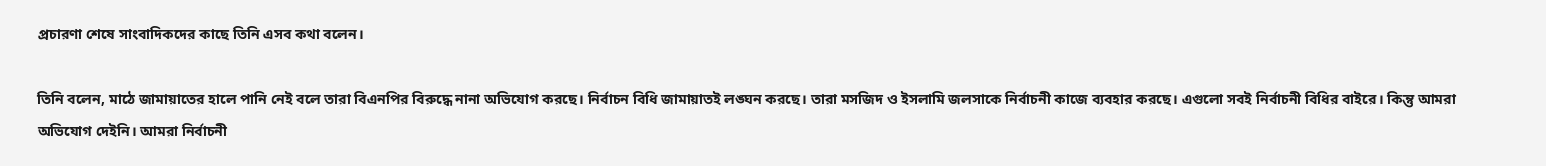প্রচারণা শেষে সাংবাদিকদের কাছে তিনি এসব কথা বলেন।

তিনি বলেন, মাঠে জামায়াতের হালে পানি নেই বলে তারা বিএনপির বিরুদ্ধে নানা অভিযোগ করছে। নির্বাচন বিধি জামায়াতই লঙ্ঘন করছে। তারা মসজিদ ও ইসলামি জলসাকে নির্বাচনী কাজে ব্যবহার করছে। এগুলো সবই নির্বাচনী বিধির বাইরে। কিন্তু আমরা অভিযোগ দেইনি। আমরা নির্বাচনী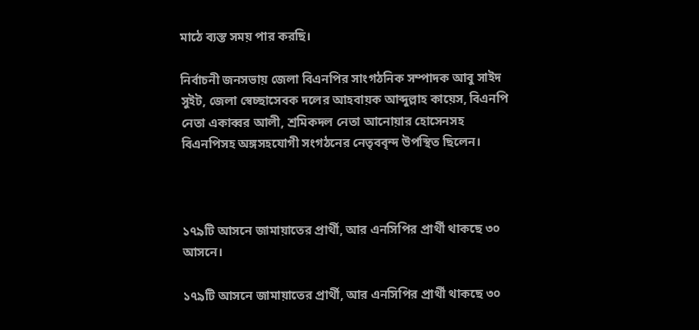মাঠে ব্যস্ত সময় পার করছি।

নির্বাচনী জনসভায় জেলা বিএনপির সাংগঠনিক সম্পাদক আবু সাইদ সুইট, জেলা স্বেচ্ছাসেবক দলের আহবায়ক আব্দুল্লাহ কায়েস, বিএনপি নেতা একাব্বর আলী, শ্রমিকদল নেতা আনোয়ার হোসেনসহ বিএনপিসহ অঙ্গসহযোগী সংগঠনের নেতৃববৃন্দ উপস্থিত ছিলেন।



১৭৯টি আসনে জামায়াতের প্রার্থী, আর এনসিপির প্রার্থী থাকছে ৩০ আসনে।

১৭৯টি আসনে জামায়াতের প্রার্থী, আর এনসিপির প্রার্থী থাকছে ৩০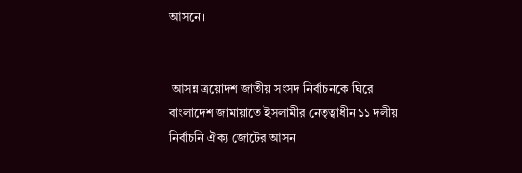আসনে।


 আসন্ন ত্রয়োদশ জাতীয় সংসদ নির্বাচনকে ঘিরে বাংলাদেশ জামায়াতে ইসলামীর নেতৃত্বাধীন ১১ দলীয় নির্বাচনি ঐক্য জোটের আসন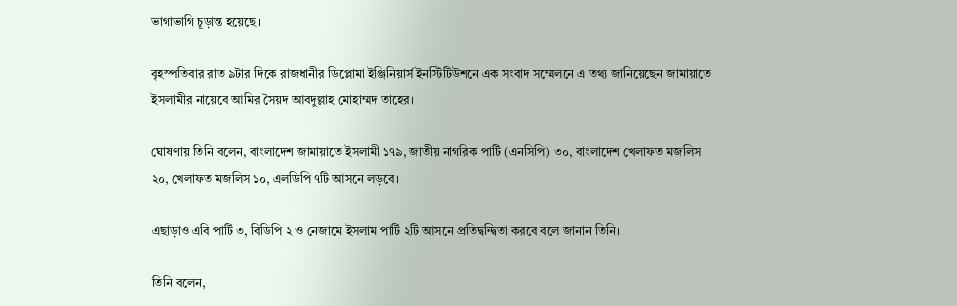ভাগাভাগি চূড়ান্ত হয়েছে।

বৃহস্পতিবার রাত ৯টার দিকে রাজধানীর ডিপ্লোমা ইঞ্জিনিয়ার্স ইনস্টিটিউশনে এক সংবাদ সম্মেলনে এ তথ্য জানিয়েছেন জামায়াতে ইসলামীর নায়েবে আমির সৈয়দ আবদুল্লাহ মোহাম্মদ তাহের।

ঘোষণায় তিনি বলেন, বাংলাদেশ জামায়াতে ইসলামী ১৭৯, জাতীয় নাগরিক পার্টি (এনসিপি) ৩০, বাংলাদেশ খেলাফত মজলিস ২০, খেলাফত মজলিস ১০, এলডিপি ৭টি আসনে লড়বে।

এছাড়াও এবি পার্টি ৩, বিডিপি ২ ও নেজামে ইসলাম পার্টি ২টি আসনে প্রতিদ্বন্দ্বিতা করবে বলে জানান তিনি।

তিনি বলেন,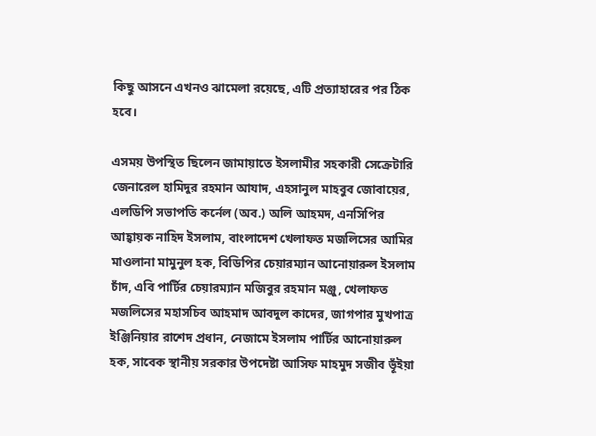কিছু আসনে এখনও ঝামেলা রয়েছে, এটি প্রত্যাহারের পর ঠিক হবে।

এসময় উপস্থিত ছিলেন জামায়াতে ইসলামীর সহকারী সেক্রেটারি জেনারেল হামিদুর রহমান আযাদ, এহসানুল মাহবুব জোবায়ের, এলডিপি সভাপতি কর্নেল (অব.) অলি আহমদ, এনসিপির আহ্বায়ক নাহিদ ইসলাম, বাংলাদেশ খেলাফত মজলিসের আমির মাওলানা মামুনুল হক, বিডিপির চেয়ারম্যান আনোয়ারুল ইসলাম চাঁদ, এবি পার্টির চেয়ারম্যান মজিবুর রহমান মঞ্জু, খেলাফত মজলিসের মহাসচিব আহমাদ আবদুল কাদের, জাগপার মুখপাত্র ইঞ্জিনিয়ার রাশেদ প্রধান, নেজামে ইসলাম পার্টির আনোয়ারুল হক, সাবেক স্থানীয় সরকার উপদেষ্টা আসিফ মাহমুদ সজীব ভূঁইয়া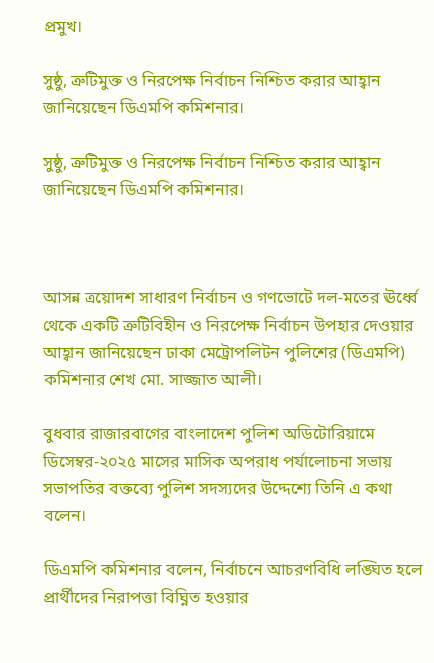প্রমুখ।

সুষ্ঠু, ত্রুটিমুক্ত ও নিরপেক্ষ নির্বাচন নিশ্চিত করার আহ্বান জানিয়েছেন ডিএমপি কমিশনার।

সুষ্ঠু, ত্রুটিমুক্ত ও নিরপেক্ষ নির্বাচন নিশ্চিত করার আহ্বান জানিয়েছেন ডিএমপি কমিশনার।



আসন্ন ত্রয়োদশ সাধারণ নির্বাচন ও গণভোটে দল-মতের ঊর্ধ্বে থেকে একটি ত্রুটিবিহীন ও নিরপেক্ষ নির্বাচন উপহার দেওয়ার আহ্বান জানিয়েছেন ঢাকা মেট্রোপলিটন পুলিশের (ডিএমপি) কমিশনার শেখ মো. সাজ্জাত আলী।

বুধবার রাজারবাগের বাংলাদেশ পুলিশ অডিটোরিয়ামে ডিসেম্বর-২০২৫ মাসের মাসিক অপরাধ পর্যালোচনা সভায় সভাপতির বক্তব্যে পুলিশ সদস্যদের উদ্দেশ্যে তিনি এ কথা বলেন।

ডিএমপি কমিশনার বলেন, নির্বাচনে আচরণবিধি লঙ্ঘিত হলে প্রার্থীদের নিরাপত্তা বিঘ্নিত হওয়ার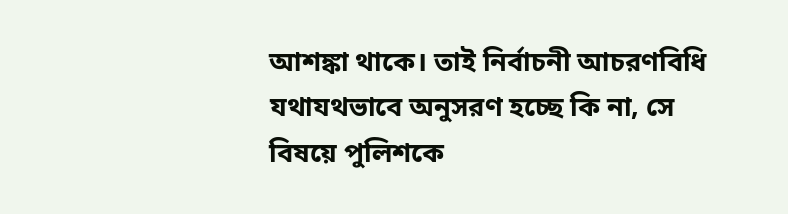আশঙ্কা থাকে। তাই নির্বাচনী আচরণবিধি যথাযথভাবে অনুসরণ হচ্ছে কি না, সে বিষয়ে পুলিশকে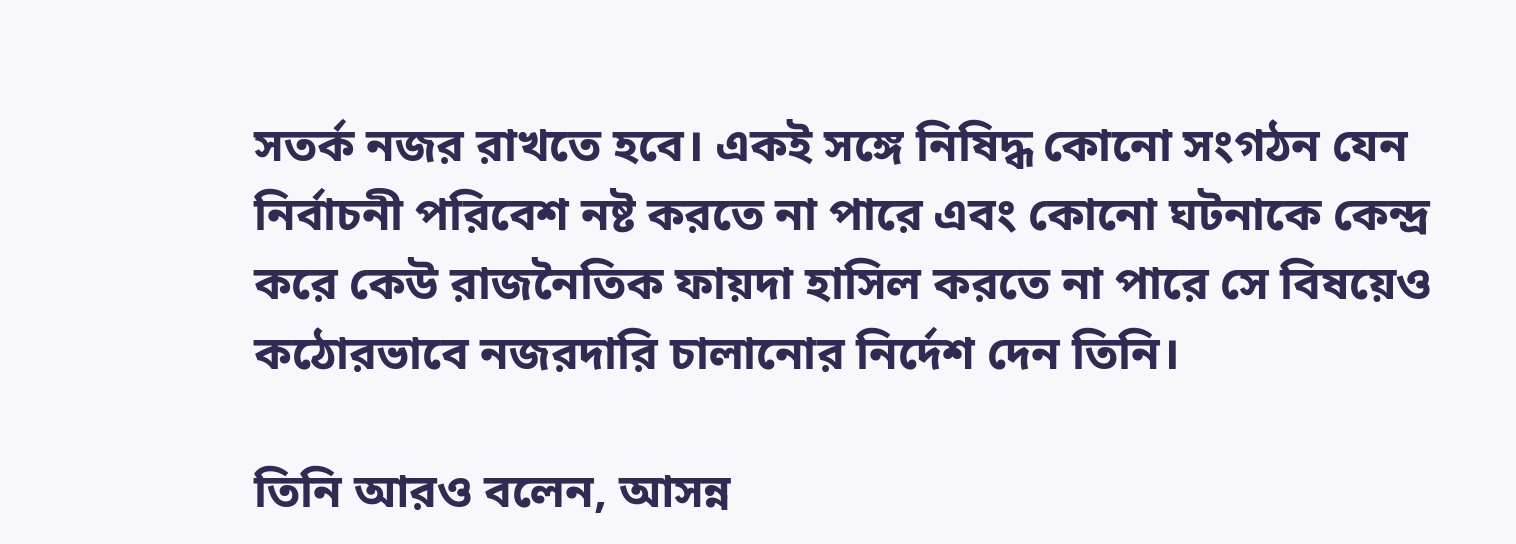সতর্ক নজর রাখতে হবে। একই সঙ্গে নিষিদ্ধ কোনো সংগঠন যেন নির্বাচনী পরিবেশ নষ্ট করতে না পারে এবং কোনো ঘটনাকে কেন্দ্র করে কেউ রাজনৈতিক ফায়দা হাসিল করতে না পারে সে বিষয়েও কঠোরভাবে নজরদারি চালানোর নির্দেশ দেন তিনি।

তিনি আরও বলেন, আসন্ন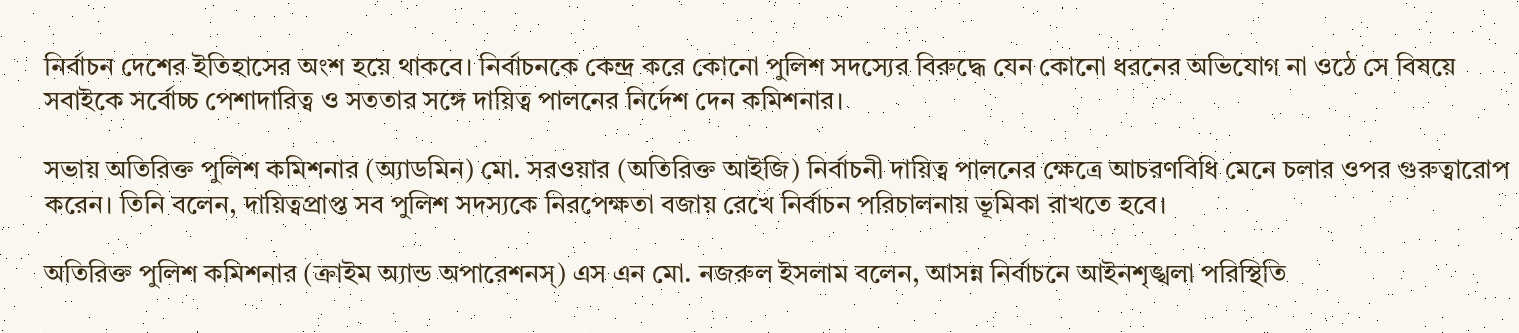নির্বাচন দেশের ইতিহাসের অংশ হয়ে থাকবে। নির্বাচনকে কেন্দ্র করে কোনো পুলিশ সদস্যের বিরুদ্ধে যেন কোনো ধরনের অভিযোগ না ওঠে সে বিষয়ে সবাইকে সর্বোচ্চ পেশাদারিত্ব ও সততার সঙ্গে দায়িত্ব পালনের নির্দেশ দেন কমিশনার।

সভায় অতিরিক্ত পুলিশ কমিশনার (অ্যাডমিন) মো. সরওয়ার (অতিরিক্ত আইজি) নির্বাচনী দায়িত্ব পালনের ক্ষেত্রে আচরণবিধি মেনে চলার ওপর গুরুত্বারোপ করেন। তিনি বলেন, দায়িত্বপ্রাপ্ত সব পুলিশ সদস্যকে নিরপেক্ষতা বজায় রেখে নির্বাচন পরিচালনায় ভূমিকা রাখতে হবে।

অতিরিক্ত পুলিশ কমিশনার (ক্রাইম অ্যান্ড অপারেশনস্) এস এন মো. নজরুল ইসলাম বলেন, আসন্ন নির্বাচনে আইনশৃঙ্খলা পরিস্থিতি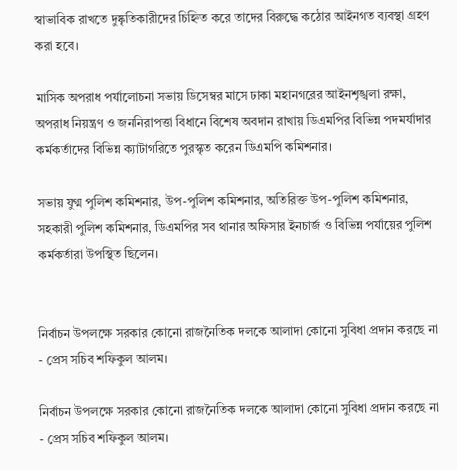স্বাভাবিক রাখতে দুষ্কৃতিকারীদের চিহ্নিত করে তাদের বিরুদ্ধে কঠোর আইনগত ব্যবস্থা গ্রহণ করা হবে।

মাসিক অপরাধ পর্যালোচনা সভায় ডিসেম্বর মাসে ঢাকা মহানগরের আইনশৃঙ্খলা রক্ষা, অপরাধ নিয়ন্ত্রণ ও জননিরাপত্তা বিধানে বিশেষ অবদান রাখায় ডিএমপির বিভিন্ন পদমর্যাদার কর্মকর্তাদের বিভিন্ন ক্যাটাগরিতে পুরস্কৃত করেন ডিএমপি কমিশনার।

সভায় যুগ্ম পুলিশ কমিশনার, উপ-পুলিশ কমিশনার, অতিরিক্ত উপ-পুলিশ কমিশনার, সহকারী পুলিশ কমিশনার, ডিএমপির সব থানার অফিসার ইনচার্জ ও বিভিন্ন পর্যায়ের পুলিশ কর্মকর্তারা উপস্থিত ছিলেন।


নির্বাচন উপলক্ষে সরকার কোনো রাজনৈতিক দলকে আলাদা কোনো সুবিধা প্রদান করছে না - প্রেস সচিব শফিকুল আলম।

নির্বাচন উপলক্ষে সরকার কোনো রাজনৈতিক দলকে আলাদা কোনো সুবিধা প্রদান করছে না - প্রেস সচিব শফিকুল আলম।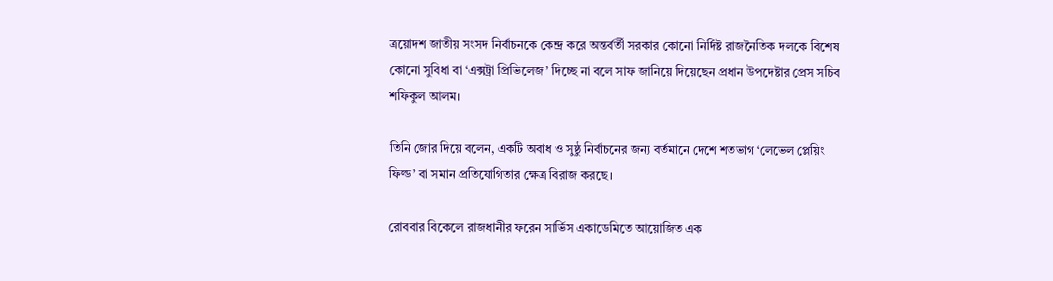ত্রয়োদশ জাতীয় সংসদ নির্বাচনকে কেন্দ্র করে অন্তর্বর্তী সরকার কোনো নির্দিষ্ট রাজনৈতিক দলকে বিশেষ কোনো সুবিধা বা ‘এক্সট্রা প্রিভিলেজ’ দিচ্ছে না বলে সাফ জানিয়ে দিয়েছেন প্রধান উপদেষ্টার প্রেস সচিব শফিকুল আলম।

তিনি জোর দিয়ে বলেন, একটি অবাধ ও সুষ্ঠু নির্বাচনের জন্য বর্তমানে দেশে শতভাগ ‘লেভেল প্লেয়িং ফিল্ড’ বা সমান প্রতিযোগিতার ক্ষেত্র বিরাজ করছে।

রোববার বিকেলে রাজধানীর ফরেন সার্ভিস একাডেমিতে আয়োজিত এক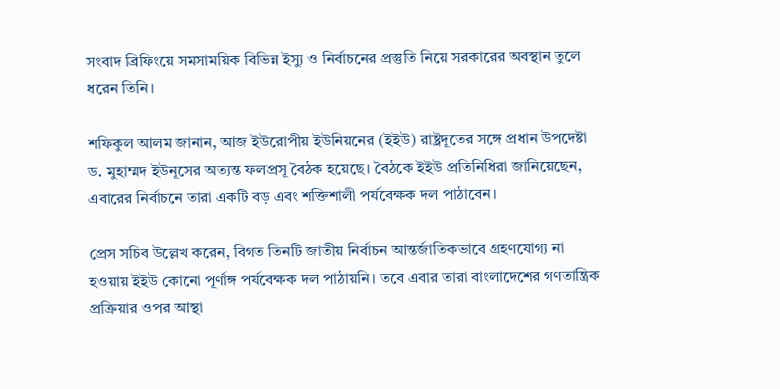সংবাদ ব্রিফিংয়ে সমসাময়িক বিভিন্ন ইস্যু ও নির্বাচনের প্রস্তুতি নিয়ে সরকারের অবস্থান তুলে ধরেন তিনি।

শফিকুল আলম জানান, আজ ইউরোপীয় ইউনিয়নের (ইইউ) রাষ্ট্রদূতের সঙ্গে প্রধান উপদেষ্টা ড. মুহাম্মদ ইউনূসের অত্যন্ত ফলপ্রসূ বৈঠক হয়েছে। বৈঠকে ইইউ প্রতিনিধিরা জানিয়েছেন, এবারের নির্বাচনে তারা একটি বড় এবং শক্তিশালী পর্যবেক্ষক দল পাঠাবেন।

প্রেস সচিব উল্লেখ করেন, বিগত তিনটি জাতীয় নির্বাচন আন্তর্জাতিকভাবে গ্রহণযোগ্য না হওয়ায় ইইউ কোনো পূর্ণাঙ্গ পর্যবেক্ষক দল পাঠায়নি। তবে এবার তারা বাংলাদেশের গণতান্ত্রিক প্রক্রিয়ার ওপর আস্থা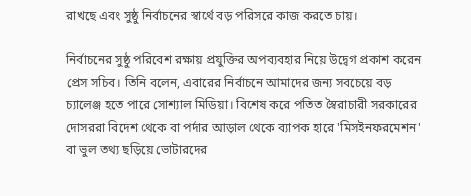রাখছে এবং সুষ্ঠু নির্বাচনের স্বার্থে বড় পরিসরে কাজ করতে চায়।

নির্বাচনের সুষ্ঠু পরিবেশ রক্ষায় প্রযুক্তির অপব্যবহার নিয়ে উদ্বেগ প্রকাশ করেন প্রেস সচিব। তিনি বলেন, এবারের নির্বাচনে আমাদের জন্য সবচেয়ে বড় চ্যালেঞ্জ হতে পারে সোশ্যাল মিডিয়া। বিশেষ করে পতিত স্বৈরাচারী সরকারের দোসররা বিদেশ থেকে বা পর্দার আড়াল থেকে ব্যাপক হারে 'মিসইনফরমেশন' বা ভুল তথ্য ছড়িয়ে ভোটারদের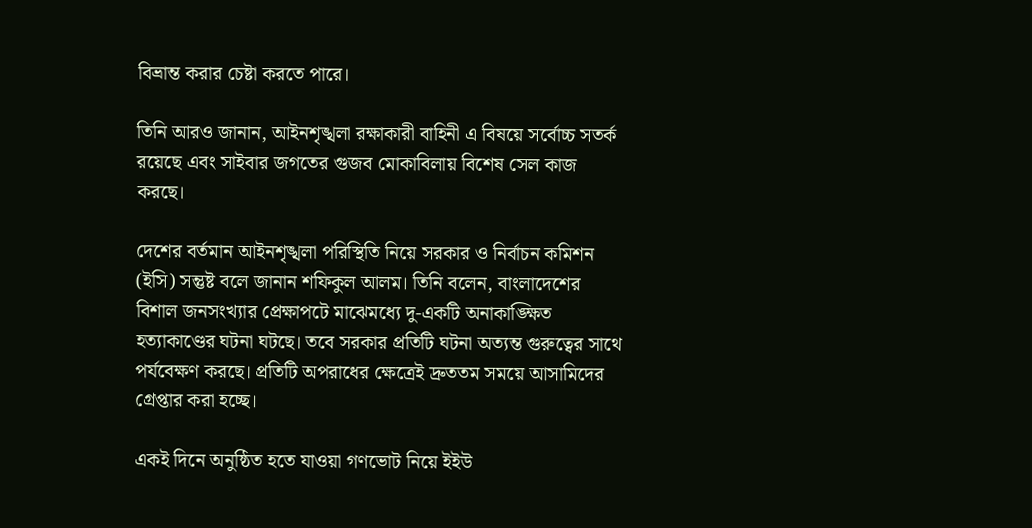বিভ্রান্ত করার চেষ্টা করতে পারে।

তিনি আরও জানান, আইনশৃঙ্খলা রক্ষাকারী বাহিনী এ বিষয়ে সর্বোচ্চ সতর্ক রয়েছে এবং সাইবার জগতের গুজব মোকাবিলায় বিশেষ সেল কাজ করছে।

দেশের বর্তমান আইনশৃঙ্খলা পরিস্থিতি নিয়ে সরকার ও নির্বাচন কমিশন (ইসি) সন্তুষ্ট বলে জানান শফিকুল আলম। তিনি বলেন, বাংলাদেশের বিশাল জনসংখ্যার প্রেক্ষাপটে মাঝেমধ্যে দু-একটি অনাকাঙ্ক্ষিত হত্যাকাণ্ডের ঘটনা ঘটছে। তবে সরকার প্রতিটি ঘটনা অত্যন্ত গুরুত্বের সাথে পর্যবেক্ষণ করছে। প্রতিটি অপরাধের ক্ষেত্রেই দ্রুততম সময়ে আসামিদের গ্রেপ্তার করা হচ্ছে।

একই দিনে অনুষ্ঠিত হতে যাওয়া গণভোট নিয়ে ইইউ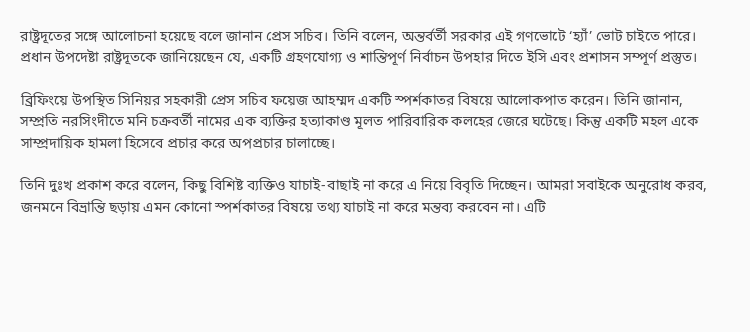রাষ্ট্রদূতের সঙ্গে আলোচনা হয়েছে বলে জানান প্রেস সচিব। তিনি বলেন, অন্তর্বর্তী সরকার এই গণভোটে ‘হ্যাঁ’ ভোট চাইতে পারে। প্রধান উপদেষ্টা রাষ্ট্রদূতকে জানিয়েছেন যে, একটি গ্রহণযোগ্য ও শান্তিপূর্ণ নির্বাচন উপহার দিতে ইসি এবং প্রশাসন সম্পূর্ণ প্রস্তুত।

ব্রিফিংয়ে উপস্থিত সিনিয়র সহকারী প্রেস সচিব ফয়েজ আহম্মদ একটি স্পর্শকাতর বিষয়ে আলোকপাত করেন। তিনি জানান, সম্প্রতি নরসিংদীতে মনি চক্রবর্তী নামের এক ব্যক্তির হত্যাকাণ্ড মূলত পারিবারিক কলহের জেরে ঘটেছে। কিন্তু একটি মহল একে সাম্প্রদায়িক হামলা হিসেবে প্রচার করে অপপ্রচার চালাচ্ছে।

তিনি দুঃখ প্রকাশ করে বলেন, কিছু বিশিষ্ট ব্যক্তিও যাচাই-বাছাই না করে এ নিয়ে বিবৃতি দিচ্ছেন। আমরা সবাইকে অনুরোধ করব, জনমনে বিভ্রান্তি ছড়ায় এমন কোনো স্পর্শকাতর বিষয়ে তথ্য যাচাই না করে মন্তব্য করবেন না। এটি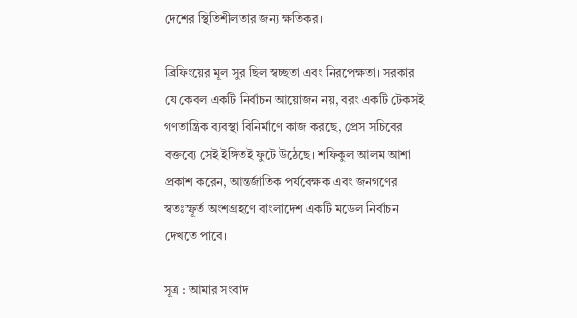দেশের স্থিতিশীলতার জন্য ক্ষতিকর।

ব্রিফিংয়ের মূল সুর ছিল স্বচ্ছতা এবং নিরপেক্ষতা। সরকার যে কেবল একটি নির্বাচন আয়োজন নয়, বরং একটি টেকসই গণতান্ত্রিক ব্যবস্থা বিনির্মাণে কাজ করছে, প্রেস সচিবের বক্তব্যে সেই ইঙ্গিতই ফুটে উঠেছে। শফিকুল আলম আশা প্রকাশ করেন, আন্তর্জাতিক পর্যবেক্ষক এবং জনগণের স্বতঃস্ফূর্ত অংশগ্রহণে বাংলাদেশ একটি মডেল নির্বাচন দেখতে পাবে।

সূত্র : আমার সংবাদ